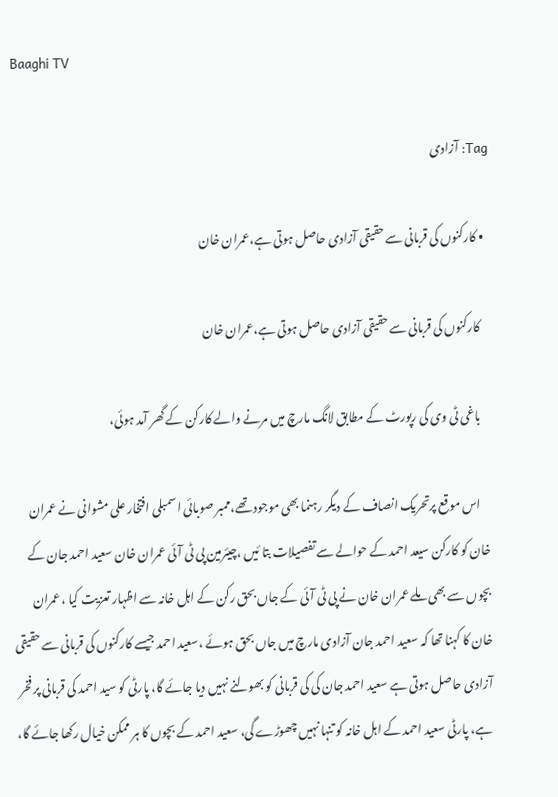Baaghi TV

Tag: آزادی

  • کارکنوں کی قربانی سے حقیقی آزادی حاصل ہوتی ہے،عمران خان

    کارکنوں کی قربانی سے حقیقی آزادی حاصل ہوتی ہے،عمران خان

    باغی ٹی وی کی رپورٹ کے مطابق لانگ مارچ میں مرنے والے کارکن کے گھر آمد ہوئی،

    اس موقع پرتحریک انصاف کے دیگر رہنما بھی موجود تھے،ممبر صوبائی اسمبلی افتخار علی مشوانی نے عمران خان کو کارکن سیعد احمد کے حوالے سے تفصیلات بتا ئیں ،چیئرمین پی ٹی آئی عمران خان سعید احمد جان کے بچوں سے بھی ملے عمران خان نے پی ٹی آئی کے جاں بحق رکن کے اہل خانہ سے اظہار تعزیت کیا ،عمران خان کا کہنا تھا کہ سعید احمد جان آزادی مارچ میں جاں بحق ہوئے ،سعید احمد جیسے کارکنوں کی قربانی سے حقیقی آزادی حاصل ہوتی ہے سعید احمد جان کی کی قربانی کو بھولنے نہیں دیا جائے گا، پارٹی کو سید احمد کی قربانی پر فخر ہے، پارٹی سعید احمد کے اہل خانہ کو تنہا نہیں چھوڑے گی، سعید احمد کے بچوں کا ہر ممکن خیال رکھا جائے گا،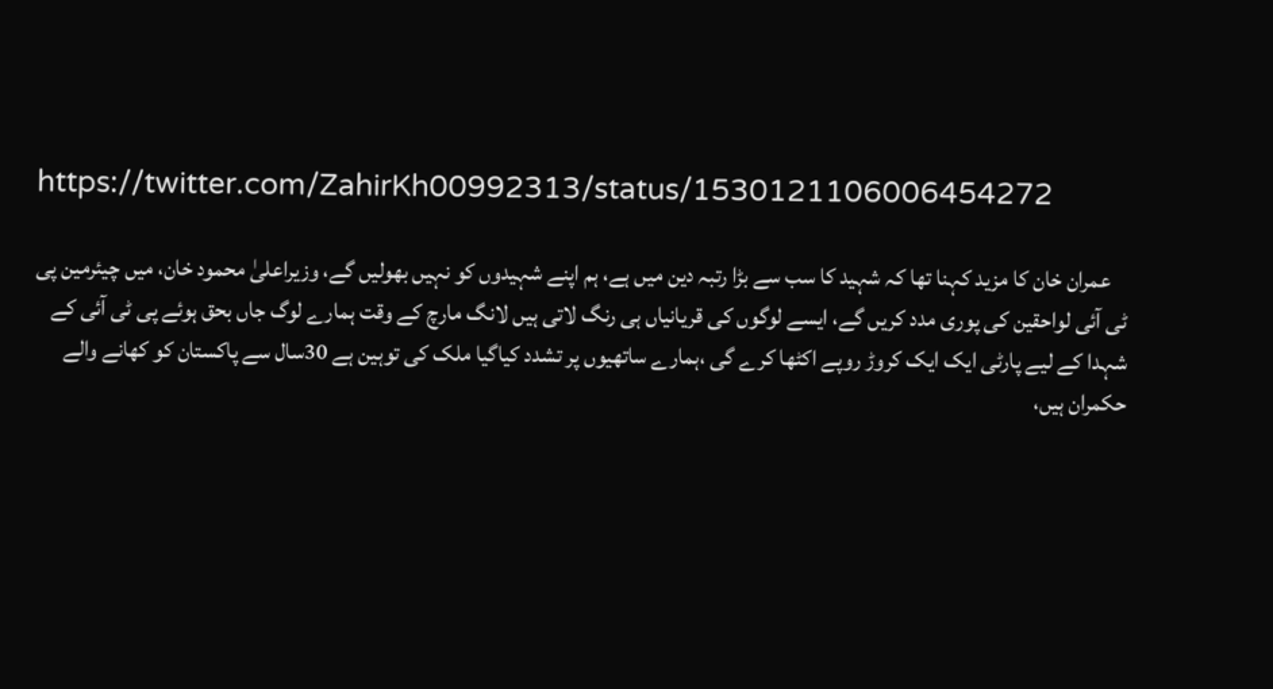https://twitter.com/ZahirKh00992313/status/1530121106006454272

    عمران خان کا مزید کہنا تھا کہ شہید کا سب سے بڑا رتبہ دین میں ہے، ہم اپنے شہیدوں کو نہیں بھولیں گے، وزیراعلیٰ محمود خان، میں چیئرمین پی ٹی آئی لواحقین کی پوری مدد کریں گے، ایسے لوگوں کی قریانیاں ہی رنگ لاتی ہیں لانگ مارچ کے وقت ہمارے لوگ جاں بحق ہوئے پی ٹی آئی کے شہدا کے لیے پارٹی ایک ایک کروڑ روپے اکٹھا کرے گی ،ہمارے ساتھیوں پر تشدد کیاگیا ملک کی توہین ہے 30سال سے پاکستان کو کھانے والے حکمران ہیں،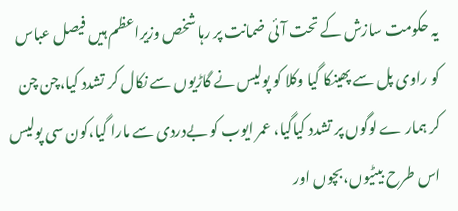یہ حکومت سازش کے تحت آئی ضمانت پر رہا شخص وزیراعظم ہیں فیصل عباس کو راوی پل سے پھینکا گیا وکلا کو پولیس نے گاڑیوں سے نکال کر تشدد کیا،چن چن کر ہمار ے لوگوں پر تشدد کیاگیا، عمر ایوب کو بےدردی سے مارا گیا،کون سی پولیس اس طرح بیٹیوں،بچوں اور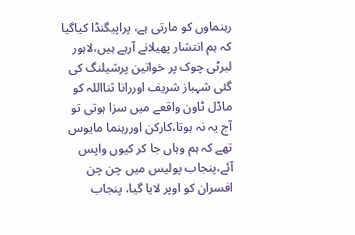رہنماوں کو مارتی ہے، پراپیگنڈا کیاگیا کہ ہم انتشار پھیلانے آرہے ہیں،لاہور لبرٹی چوک پر خواتین پرشیلنگ کی گئی شہباز شریف اوررانا ثنااللہ کو ماڈل ٹاون واقعے میں سزا ہوتی تو آج یہ نہ ہوتا،کارکن اوررہنما مایوس تھے کہ ہم وہاں جا کر کیوں واپس آئے،پنجاب پولیس میں چن چن افسران کو اوپر لایا گیا، پنجاب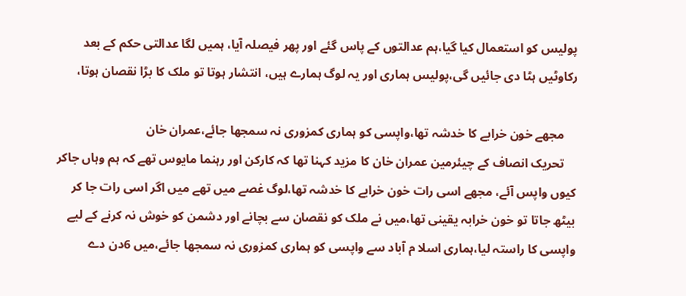پولیس کو استعمال کیا گیا،ہم عدالتوں کے پاس گئے اور پھر فیصلہ آیا، ہمیں لگا عدالتی حکم کے بعد رکاوٹیں ہٹا دی جائیں گی،پولیس ہماری اور یہ لوگ ہمارے ہیں، انتشار ہوتا تو ملک کا بڑا نقصان ہوتا،

    مجھے خون خرابے کا خدشہ تھا،واپسی کو ہماری کمزوری نہ سمجھا جائے،عمران خان
    تحریک انصاف کے چیئرمین عمران خان کا مزید کہنا تھا کہ کارکن اور رہنما مایوس تھے کہ ہم وہاں جاکر کیوں واپس آئے، مجھے اسی رات خون خرابے کا خدشہ تھا،لوگ غصے میں تھے میں اگر اسی رات جا کر بیٹھ جاتا تو خون خرابہ یقینی تھا،میں نے ملک کو نقصان سے بچانے اور دشمن کو خوش نہ کرنے کے لیے واپسی کا راستہ لیا،ہماری اسلا م آباد سے واپسی کو ہماری کمزوری نہ سمجھا جائے،میں 6دن دے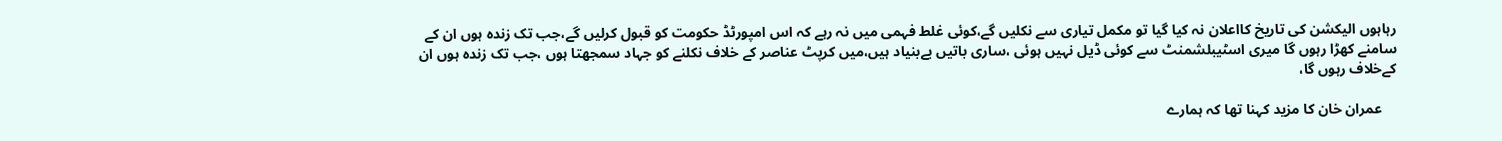رہاہوں الیکشن کی تاریخ کااعلان نہ کیا گیا تو مکمل تیاری سے نکلیں گے،کوئی غلط فہمی میں نہ رہے کہ اس امپورٹڈ حکومت کو قبول کرلیں گے،جب تک زندہ ہوں ان کے سامنے کھڑا رہوں گا میری اسٹیبلشمنٹ سے کوئی ڈیل نہیں ہوئی ،ساری باتیں بےبنیاد ہیں،میں کرپٹ عناصر کے خلاف نکلنے کو جہاد سمجھتا ہوں ،جب تک زندہ ہوں ان کےخلاف رہوں گا،

    عمران خان کا مزید کہنا تھا کہ ہمارے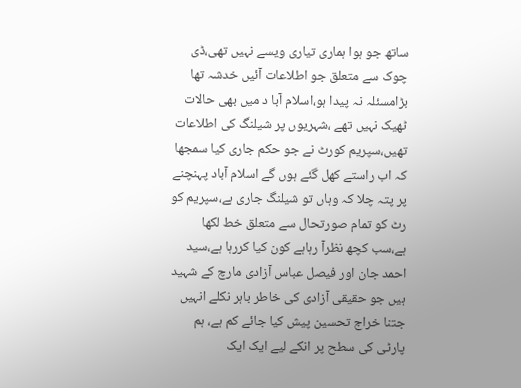ساتھ جو ہوا ہماری تیاری ویسے نہیں تھی،ڈی چوک سے متعلق جو اطلاعات آئیں خدشہ تھا بڑامسئلہ نہ پیدا ہو،اسلام آبا د میں بھی حالات ٹھیک نہیں تھے ،شہریوں پر شیلنگ کی اطلاعات تھیں،سپریم کورٹ نے جو حکم جاری کیا سمجھا کہ اب راستے کھل گئے ہوں گے اسلام آباد پہنچنے پر پتہ چلا کہ وہاں تو شیلنگ جاری ہے،سپریم کو رٹ کو تمام صورتحال سے متعلق خط لکھا ہے،سب کچھ نظرآ رہاہے کون کیا کررہا ہے،سید احمد جان اور فیصل عباس آزادی مارچ کے شہید ہیں جو حقیقی آزادی کی خاطر باہر نکلے انہیں جتنا خراج تحسین پیش کیا جائے کم ہے، ہم پارٹی کی سطح پر انکے لیے ایک ایک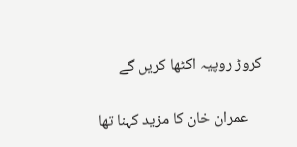کروڑ روپیہ اکٹھا کریں گے

    عمران خان کا مزید کہنا تھا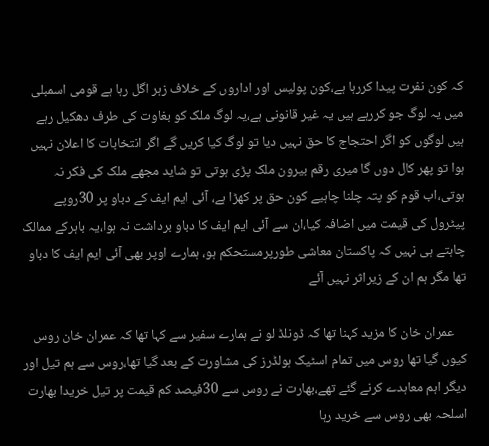کہ کون نفرت پیدا کررہا ہے،کون پولیس اور اداروں کے خلاف زہر اگل رہا ہے قومی اسمبلی میں یہ لوگ جو کررہے ہیں یہ غیر قانونی ہے،یہ لوگ ملک کو بغاوت کی طرف دھکیل رہے ہیں لوگوں کو اگر احتجاج کا حق نہیں دیا تو لوگ کیا کریں گے اگر انتخابات کا اعلان نہیں ہوا تو پھر کال دوں گا میری رقم بیرون ملک پڑی ہوتی تو شاید مجھے ملک کی فکر نہ ہوتی،اب قوم کو پتہ چلنا چاہیے کون حق پر کھڑا ہے، آئی ایم ایف کے دباو پر 30روپے پیٹرول کی قیمت میں اضافہ کیا،ان سے آئی ایم ایف کا دباو برداشت نہ ہوا،یہ باہرکے ممالک چاہتے ہی نہیں کہ پاکستان معاشی طورپرمستحکم ہو، ہمارے اوپر بھی آئی ایم ایف کا دباو تھا مگر ہم ان کے زیراثر نہیں آئے

    عمران خان کا مزید کہنا تھا کہ ڈونلڈ لو نے ہمارے سفیر سے کہا تھا کہ عمران خان روس کیوں گیا تھا روس میں تمام اسٹیک ہولڈرز کی مشاورت کے بعد گیا تھا،روس سے ہم تیل اور دیگر اہم معاہدے کرنے گئے تھے،بھارت نے روس سے 30فیصد کم قیمت پر تیل خریدا بھارت اسلحہ بھی روس سے خرید رہا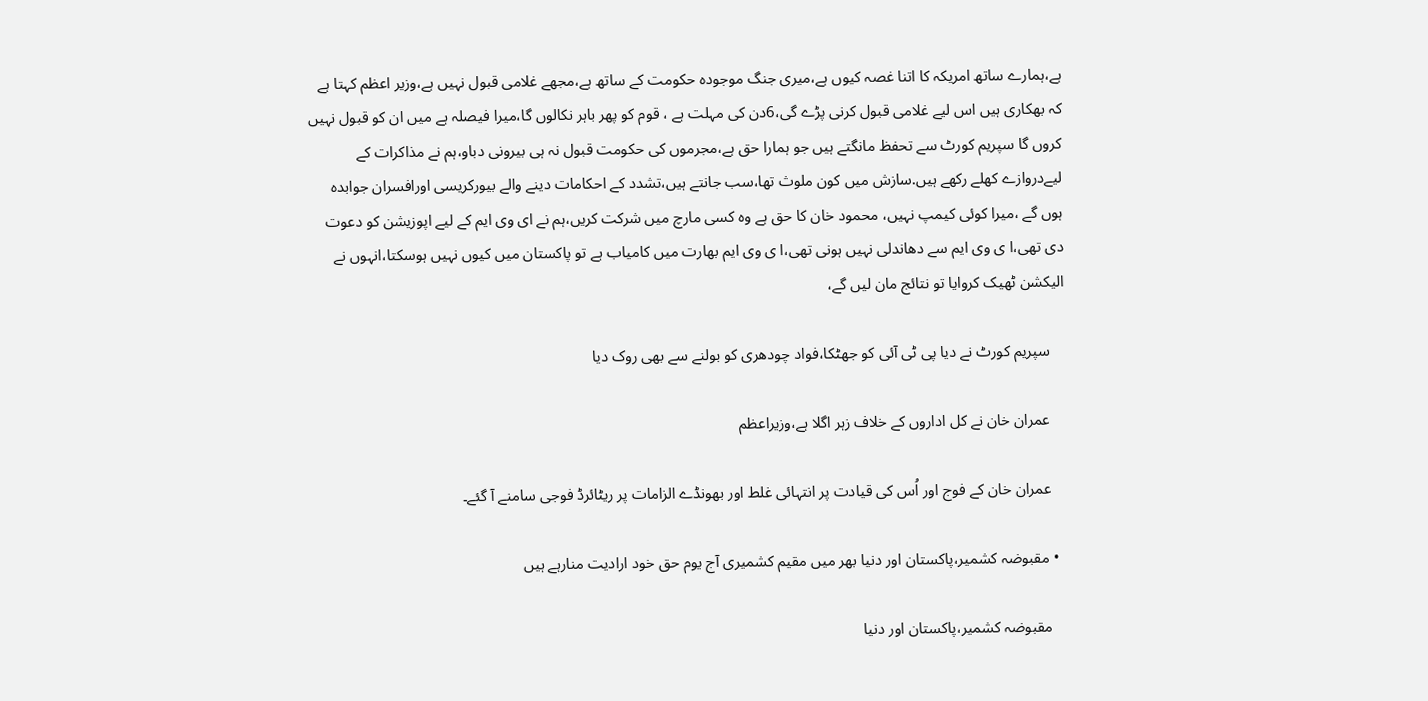ہے،ہمارے ساتھ امریکہ کا اتنا غصہ کیوں ہے،میری جنگ موجودہ حکومت کے ساتھ ہے،مجھے غلامی قبول نہیں ہے،وزیر اعظم کہتا ہے کہ بھکاری ہیں اس لیے غلامی قبول کرنی پڑے گی،6دن کی مہلت ہے ، قوم کو پھر باہر نکالوں گا،میرا فیصلہ ہے میں ان کو قبول نہیں کروں گا سپریم کورٹ سے تحفظ مانگتے ہیں جو ہمارا حق ہے،مجرموں کی حکومت قبول نہ ہی بیرونی دباو،ہم نے مذاکرات کے لیےدروازے کھلے رکھے ہیں.سازش میں کون ملوث تھا،سب جانتے ہیں،تشدد کے احکامات دینے والے بیورکریسی اورافسران جوابدہ ہوں گے ،میرا کوئی کیمپ نہیں، محمود خان کا حق ہے وہ کسی مارچ میں شرکت کریں،ہم نے ای وی ایم کے لیے اپوزیشن کو دعوت دی تھی،ا ی وی ایم سے دھاندلی نہیں ہونی تھی،ا ی وی ایم بھارت میں کامیاب ہے تو پاکستان میں کیوں نہیں ہوسکتا،انہوں نے الیکشن ٹھیک کروایا تو نتائج مان لیں گے،

    سپریم کورٹ نے دیا پی ٹی آئی کو جھٹکا،فواد چودھری کو بولنے سے بھی روک دیا

    عمران خان نے کل اداروں کے خلاف زہر اگلا ہے،وزیراعظم

    عمران خان کے فوج اور اُس کی قیادت پر انتہائی غلط اور بھونڈے الزامات پر ریٹائرڈ فوجی سامنے آ گئے۔

  • مقبوضہ کشمیر،پاکستان اور دنیا بھر میں مقیم کشمیری آج یوم حق خود ارادیت منارہے ہیں

    مقبوضہ کشمیر،پاکستان اور دنیا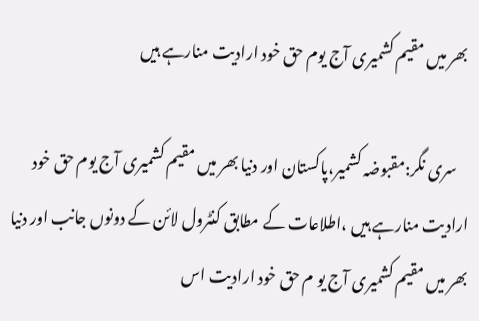بھر میں مقیم کشمیری آج یوم حق خود ارادیت منارہے ہیں

    سری نگر:مقبوضہ کشمیر،پاکستان اور دنیا بھر میں مقیم کشمیری آج یوم حق خود ارادیت منارہے ہیں ،اطلاعات کے مطابق کنٹرول لائن کے دونوں جانب اور دنیا بھر میں مقیم کشمیری آج یو م حق خود ارادیت اس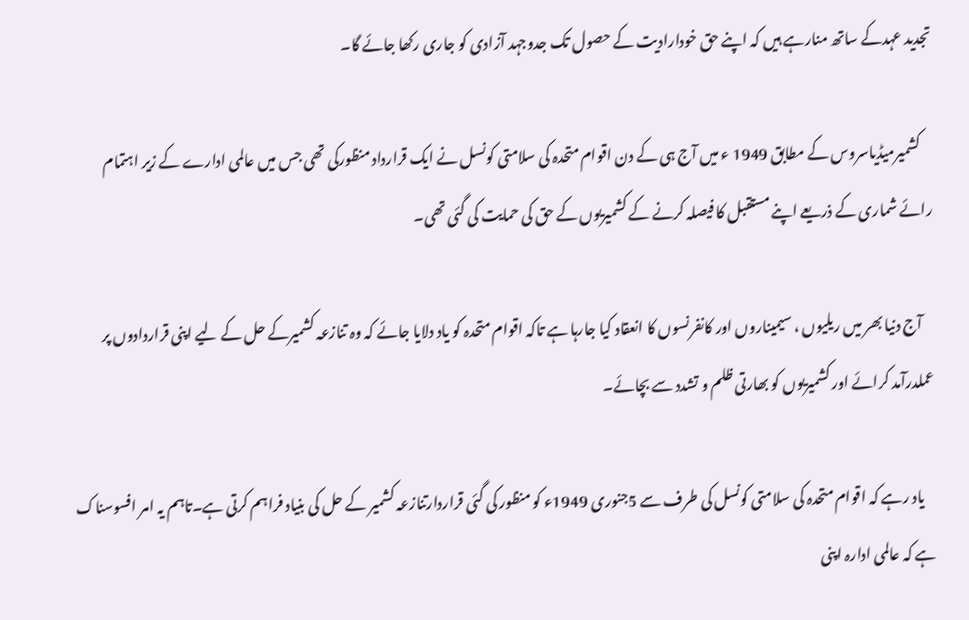تجدید عہدکے ساتھ منارہے ہیں کہ اپنے حق خودارادیت کے حصول تک جدوجہد آزادی کو جاری رکھا جائے گا۔

    کشمیرمیڈیاسروس کے مطابق 1949 ء میں آج ہی کے دن اقوام متحدہ کی سلامتی کونسل نے ایک قرارداد منظورکی تھی جس میں عالمی ادارے کے زیر اہتمام رائے شماری کے ذریعے اپنے مستقبل کا فیصلہ کرنے کے کشمیریوں کے حق کی حمایت کی گئی تھی۔

    آج دنیا بھر میں ریلیوں ، سیمیناروں اور کانفرنسوں کا انعقاد کیا جارہا ہے تاکہ اقوام متحدہ کو یاد دلایا جائے کہ وہ تنازعہ کشمیرکے حل کے لیے اپنی قراردادوں پر عملدرآمد کرائے اور کشمیریوں کو بھارتی ظلم و تشدد سے بچائے۔

    یاد رہے کہ اقوام متحدہ کی سلامتی کونسل کی طرف سے 5جنوری 1949ء کو منظور کی گئی قراردارتنازعہ کشمیر کے حل کی بنیاد فراہم کرتی ہے۔تاہم یہ امر افسوسناک ہے کہ عالمی ادارہ اپنی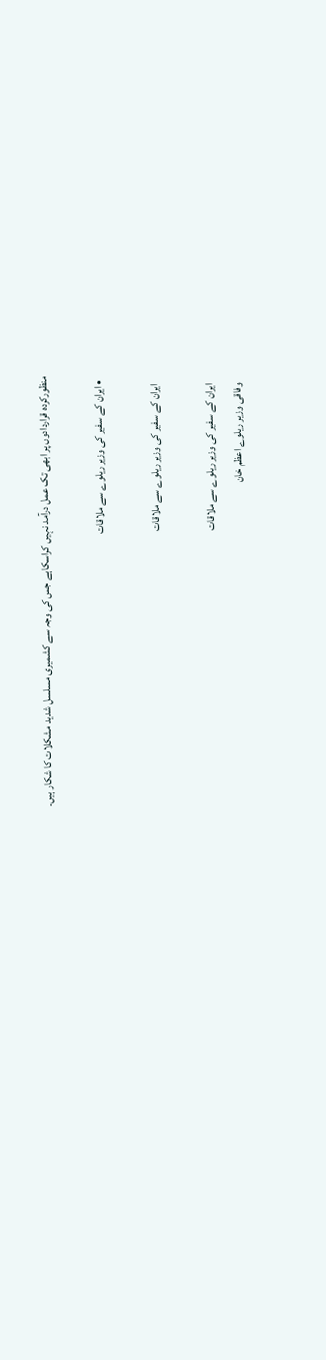منظورکردہ قراردادوں پر ابھی تک عمل درآمد نہیں کراسکاہے جس کی وجہ سے کشمیری مسلسل شدید مشکلات کا شکار ہیں۔

  • ایران کے سفیر کی وزیر ریلوے سے ملاقات

    ایران کے سفیر کی وزیر ریلوے سے ملاقات

    ایران کے سفیر کی وزیر ریلوے سے ملاقات
    وفاقی وزیر ریلوے اعظم خان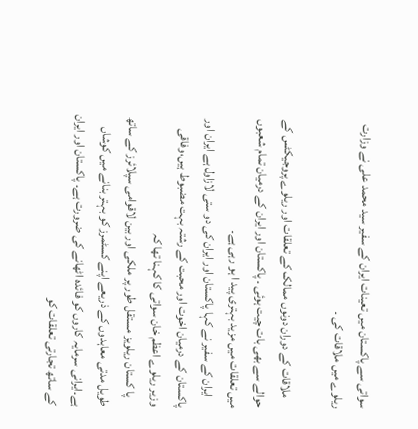سواتی سے پاکستان میں تعینات ایران کے سفیر سید محمد علی نے وزارت ریلوے میں ملاقات کی ۔

    ملاقات کے دوران دونوں ممالک کے تعلقات اور ریلوے پروجیکٹس کے حوالے سے بھی بات چیت ہوئی ۔ پاکستان اور ایران کے درمیان تمام شعبوں میں تعلقات میں مزید بہتری پید ا ہو رہی ہے۔
    ایران کے سفیر نے کہا پاکستان اور ایران کی دو ستی لازاول ہے ایران اور پاکستان کے درمیان اخوت اور محبت کے رشتہ بہت مضبوط ہیں،وفاقی وزیر ریلوے اعظم خان سواتی کا کہنا تھا کہ
    پا کستان ریلویز مستقل طور پر ملکی اور بین لاقوامی سپلائرز کے ساتھ طویل مدتی معاہدوں کے ذریعے اپنے کسٹمرز کو بہتر بنانے میں کوشاں ہے۔ایرانی سرمایہ کاروں کو فائدہ اٹھانے کی ضرورت ہے۔ پاکستان اور ایران کے ساتھ تجارتی تعلقات کو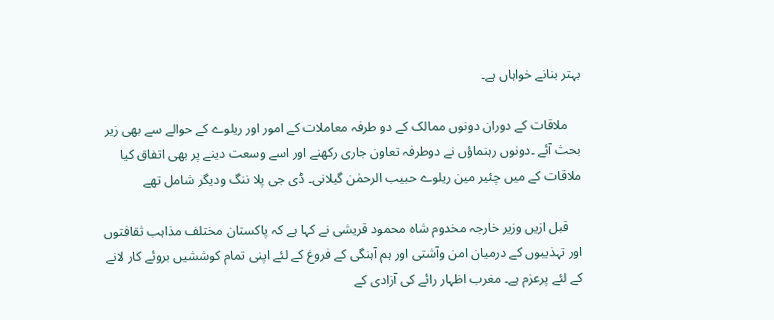بہتر بنانے خواہاں ہے۔

    ملاقات کے دوران دونوں ممالک کے دو طرفہ معاملات کے امور اور ریلوے کے حوالے سے بھی زیر بحث آئے ۔دونوں رہنماؤں نے دوطرفہ تعاون جاری رکھنے اور اسے وسعت دینے پر بھی اتفاق کیا ملاقات کے میں چئیر مین ریلوے حبیب الرحمٰن گیلانی۔ ڈی جی پلا ننگ ودیگر شامل تھے

    قبل ازیں وزیر خارجہ مخدوم شاہ محمود قریشی نے کہا ہے کہ پاکستان مختلف مذاہب ثقافتوں اور تہذیبوں کے درمیان امن وآشتی اور ہم آہنگی کے فروغ کے لئے اپنی تمام کوششیں بروئے کار لانے کے لئے پرعزم ہے۔ مغرب اظہار رائے کی آزادی کے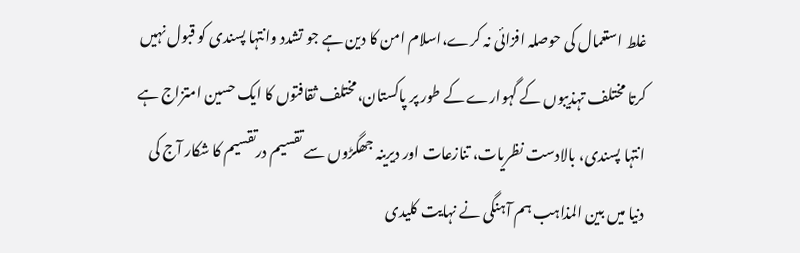غلط استعمال کی حوصلہ افزائی نہ کرے،اسلام امن کا دین ہے جو تشدد وانتہا پسندی کو قبول نہیں کرتا مختلف تہذیبوں کے گہوارے کے طور پر پاکستان،مختلف ثقافتوں کا ایک حسین امتزاج ہے انتہا پسندی، بالادست نظریات، تنازعات اور دیرینہ جھگڑوں سے تقسیم درتقسیم کا شکار آج کی دنیا میں بین المذاہب ہم آہنگی نے نہایت کلیدی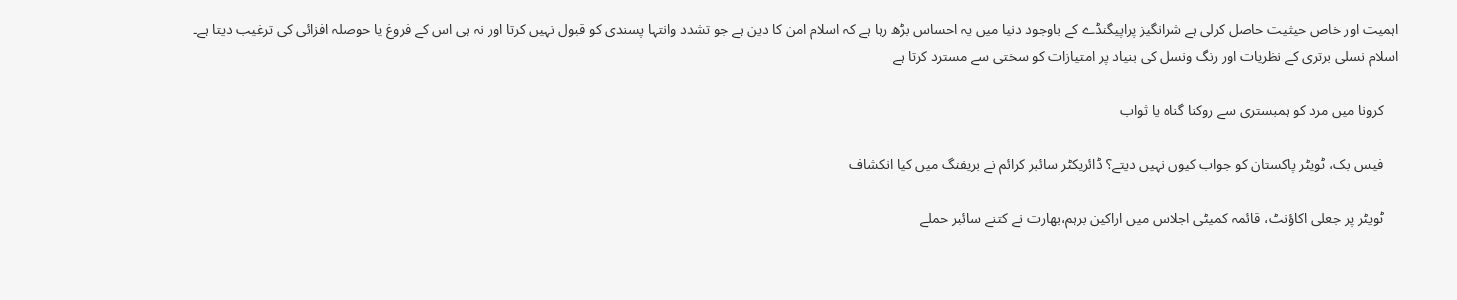اہمیت اور خاص حیثیت حاصل کرلی ہے شرانگیز پراپیگنڈے کے باوجود دنیا میں یہ احساس بڑھ رہا ہے کہ اسلام امن کا دین ہے جو تشدد وانتہا پسندی کو قبول نہیں کرتا اور نہ ہی اس کے فروغ یا حوصلہ افزائی کی ترغیب دیتا ہے۔ اسلام نسلی برتری کے نظریات اور رنگ ونسل کی بنیاد پر امتیازات کو سختی سے مسترد کرتا ہے

    کرونا میں مرد کو ہمبستری سے روکنا گناہ یا ثواب

    فیس بک، ٹویٹر پاکستان کو جواب کیوں نہیں دیتے؟ ڈائریکٹر سائبر کرائم نے بریفنگ میں کیا انکشاف

    ٹویٹر پر جعلی اکاؤنٹ، قائمہ کمیٹی اجلاس میں اراکین برہم،بھارت نے کتنے سائبر حملے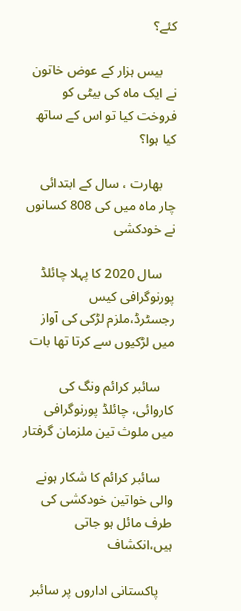کئے؟

    بیس ہزار کے عوض خاتون نے ایک ماہ کی بیٹی کو فروخت کیا تو اس کے ساتھ کیا ہوا؟

    بھارت ، سال کے ابتدائی چار ماہ میں کی 808 کسانوں نے خودکشی

    سال 2020 کا پہلا چائلڈ پورنوگرافی کیس رجسٹرڈ،ملزم لڑکی کی آواز میں لڑکیوں سے کرتا تھا بات

    سائبر کرائم ونگ کی کاروائی، چائلڈ پورنوگرافی میں ملوث تین ملزمان گرفتار

    سائبر کرائم کا شکار ہونے والی خواتین خودکشی کی طرف مائل ہو جاتی ہیں،انکشاف

    پاکستانی اداروں پر سائبر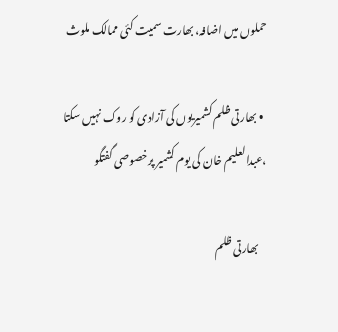حملوں میں اضافہ، بھارت سمیت کئی ممالک ملوث

  • بھارتی ظلم کشمیریوں کی آزادی کو روک نہیں سکتا ،عبدالعلیم خان کی یوم کشمیر پرخصوصی گفتگو

    بھارتی ظلم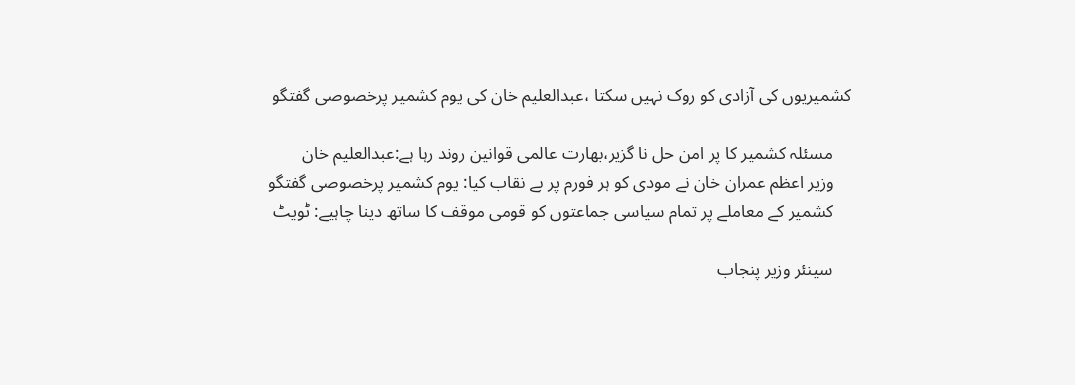کشمیریوں کی آزادی کو روک نہیں سکتا ،عبدالعلیم خان کی یوم کشمیر پرخصوصی گفتگو

    مسئلہ کشمیر کا پر امن حل نا گزیر،بھارت عالمی قوانین روند رہا ہے:عبدالعلیم خان
    وزیر اعظم عمران خان نے مودی کو ہر فورم پر بے نقاب کیا: یوم کشمیر پرخصوصی گفتگو
    کشمیر کے معاملے پر تمام سیاسی جماعتوں کو قومی موقف کا ساتھ دینا چاہیے: ٹویٹ

    سینئر وزیر پنجاب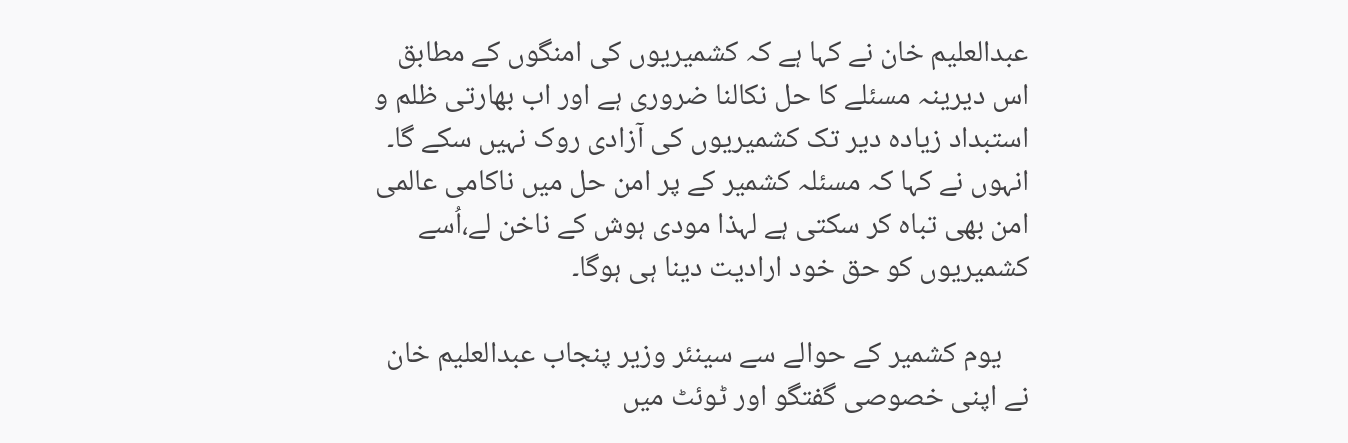عبدالعلیم خان نے کہا ہے کہ کشمیریوں کی امنگوں کے مطابق اس دیرینہ مسئلے کا حل نکالنا ضروری ہے اور اب بھارتی ظلم و استبداد زیادہ دیر تک کشمیریوں کی آزادی روک نہیں سکے گا۔ انہوں نے کہا کہ مسئلہ کشمیر کے پر امن حل میں ناکامی عالمی امن بھی تباہ کر سکتی ہے لہذا مودی ہوش کے ناخن لے،اُسے کشمیریوں کو حق خود ارادیت دینا ہی ہوگا۔

    یوم کشمیر کے حوالے سے سینئر وزیر پنجاب عبدالعلیم خان نے اپنی خصوصی گفتگو اور ٹوئٹ میں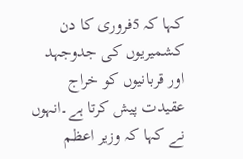کہا کہ 5فروری کا دن کشمیریوں کی جدوجہد اور قربانیوں کو خراج عقیدت پیش کرتا ہے۔انہوں نے کہا کہ وزیر اعظم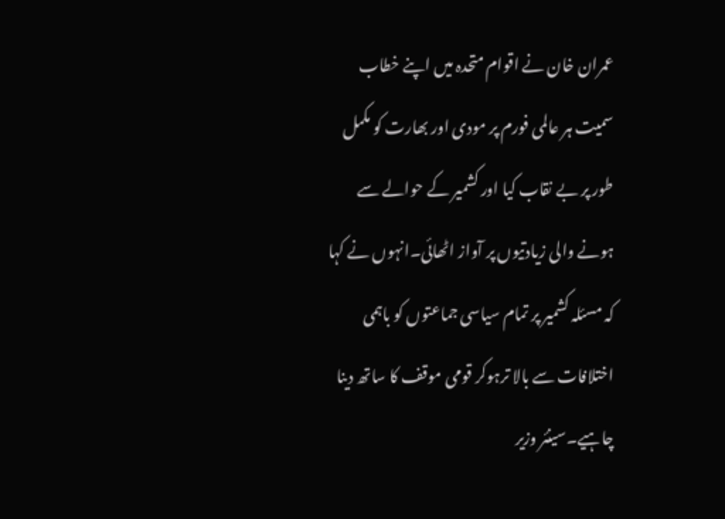عمران خان نے اقوام متحدہ میں اپنے خطاب سمیت ہر عالمی فورم پر مودی اور بھارت کو مکمل طور پر بے نقاب کیا اور کشمیر کے حوالے سے ہونے والی زیادتیوں پر آواز اٹھائی۔انہوں نے کہا کہ مسئلہ کشمیر پر تمام سیاسی جماعتوں کو باہمی اختلافات سے بالا ترہوکر قومی موقف کا ساتھ دینا چاہیے۔سینئر وزیر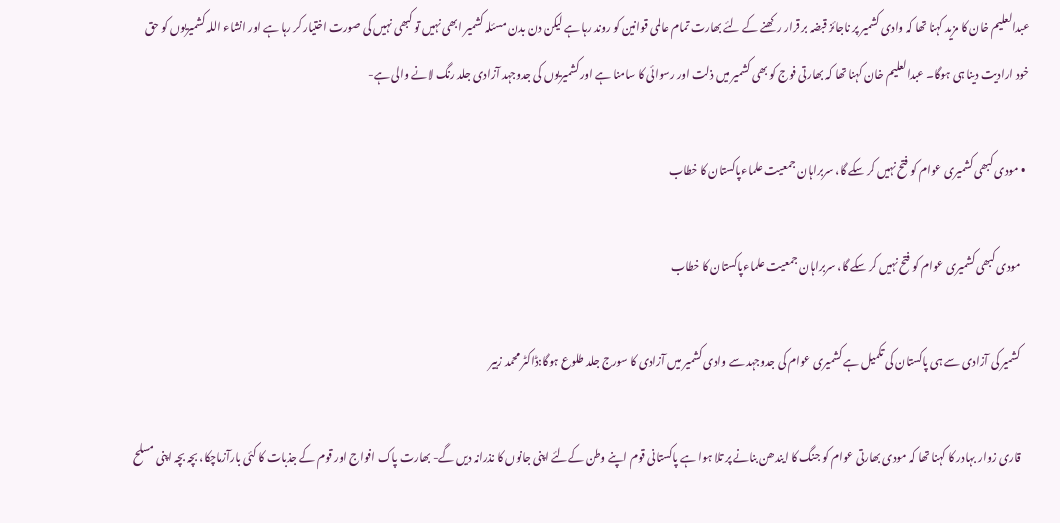عبدالعلیم خان کا مزید کہنا تھا کہ وادی کشمیر پر ناجائز قبضہ بر قرار رکھنے کے لئے بھارت تمام عالمی قوانین کو روند رہا ہے لیکن دن بدن مسئلہ کشمیر ابھی نہیں تو کبھی نہیں کی صورت اختیار کر رہا ہے اور انشاء اللہ کشمیریوں کو حق خود ارادیت دینا ہی ہوگا۔ عبدالعلیم خان کہنا تھا کہ بھارتی فوج کو بھی کشمیر میں ذلت اور رسوائی کا سامنا ہے اور کشمیریوں کی جدوجہد آزادی جلد رنگ لانے والی ہے-

  • مودی کبھی کشمیری عوام کو فتح نہیں کر سکے گا، سربراہان جمعیت علماءپاکستان کا خطاب

    مودی کبھی کشمیری عوام کو فتح نہیں کر سکے گا، سربراہان جمعیت علماءپاکستان کا خطاب

    کشمیر کی آزادی سے ہی پاکستان کی تکمیل ہے کشمیری عوام کی جدوجہد سے وادی کشمیر میں آزادی کا سورج جلد طلوع ہوگا:ڈاکٹر محمد زبیر

    قاری زوار بہادر کا کہنا تھا کہ مودی بھارتی عوام کو جنگ کا ایندھن بنانے پر تلا ہوا ہے پاکستانی قوم اپنے وطن کےلئے اپنی جانوں کا نذرانہ دیں گے- بھارت پاک افواج اور قوم کے جذبات کا کئی بارآزماچکا، بچہ بچہ اپنی مسلح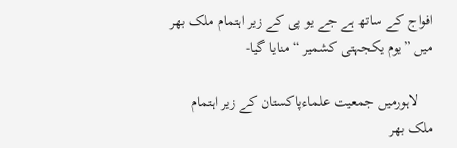افواج کے ساتھ ہے جے یو پی کے زیر اہتمام ملک بھر میں ”یوم یکجہتی کشمیر “منایا گیا-

    لاہورمیں جمعیت علماءپاکستان کے زیر اہتمام ملک بھر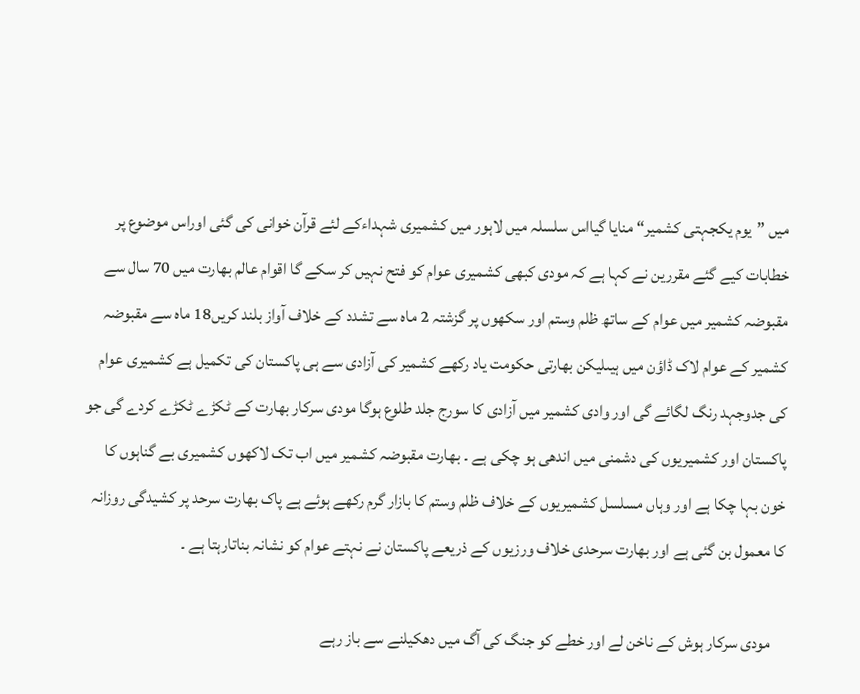میں ”یوم یکجہتی کشمیر“ منایا گیااس سلسلہ میں لاہور میں کشمیری شہداءکے لئے قرآن خوانی کی گئی اوراس موضوع پر خطابات کیے گئے مقررین نے کہا ہے کہ مودی کبھی کشمیری عوام کو فتح نہیں کر سکے گا اقوام عالم بھارت میں 70 سال سے مقبوضہ کشمیر میں عوام کے ساتھ ظلم وستم اور سکھوں پر گزشتہ 2 ماہ سے تشدد کے خلاف آواز بلند کریں18 ماہ سے مقبوضہ کشمیر کے عوام لاک ڈاؤن میں ہیںلیکن بھارتی حکومت یاد رکھے کشمیر کی آزادی سے ہی پاکستان کی تکمیل ہے کشمیری عوام کی جدوجہد رنگ لگائے گی اور وادی کشمیر میں آزادی کا سورج جلد طلوع ہوگا مودی سرکار بھارت کے ٹکڑے ٹکڑے کردے گی جو پاکستان اور کشمیریوں کی دشمنی میں اندھی ہو چکی ہے ۔ بھارت مقبوضہ کشمیر میں اب تک لاکھوں کشمیری بے گناہوں کا خون بہا چکا ہے اور وہاں مسلسل کشمیریوں کے خلاف ظلم وستم کا بازار گرم رکھے ہوئے ہے پاک بھارت سرحد پر کشیدگی روزانہ کا معمول بن گئی ہے اور بھارت سرحدی خلاف ورزیوں کے ذریعے پاکستان نے نہتے عوام کو نشانہ بناتارہتا ہے ۔

    مودی سرکار ہوش کے ناخن لے اور خطے کو جنگ کی آگ میں دھکیلنے سے باز رہے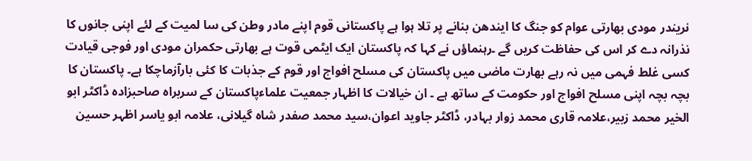نریندر مودی بھارتی عوام کو جنگ کا ایندھن بنانے پر تلا ہوا ہے پاکستانی قوم اپنے مادر وطن کی سا لمیت کے لئے اپنی جانوں کا نذرانہ دے کر اس کی حفاظت کریں گے ۔رہنماؤں نے کہا کہ پاکستان ایک ایٹمی قوت ہے بھارتی حکمران مودی اور فوجی قیادت کسی غلط فہمی میں نہ رہے بھارت ماضی میں پاکستان کی مسلح افواج اور قوم کے جذبات کا کئی بارآزماچکا ہے۔ پاکستان کا بچہ بچہ اپنی مسلح افواج اور حکومت کے ساتھ ہے ۔ ان خیالات کا اظہار جمعیت علماءپاکستان کے سربراہ صاحبزادہ ڈاکٹر ابو الخیر محمد زبیر،علامہ قاری محمد زوار بہادر، ڈاکٹر جاوید اعوان،سید محمد صفدر شاہ گیلانی، علامہ ابو یاسر اظہر حسین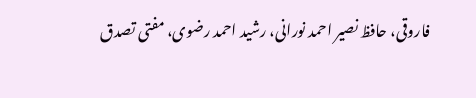فاروقی، حافظ نصیر احمد نورانی، رشید احمد رضوی، مفتی تصدق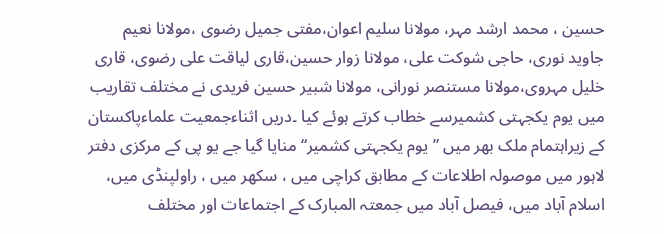حسین ، محمد ارشد مہر، مولانا سلیم اعوان،مفتی جمیل رضوی ،مولانا نعیم جاوید نوری، حاجی شوکت علی، مولانا زوار حسین،قاری لیاقت علی رضوی، قاری خلیل مہروی،مولانا مستنصر نورانی، مولانا شبیر حسین فریدی نے مختلف تقاریب میں یوم یکجہتی کشمیرسے خطاب کرتے ہوئے کیا ۔دریں اثناءجمعیت علماءپاکستان کے زیراہتمام ملک بھر میں ”یوم یکجہتی کشمیر“ منایا گیا جے یو پی کے مرکزی دفتر لاہور میں موصولہ اطلاعات کے مطابق کراچی میں ، سکھر میں ، راولپنڈی میں، اسلام آباد میں، فیصل آباد میں جمعتہ المبارک کے اجتماعات اور مختلف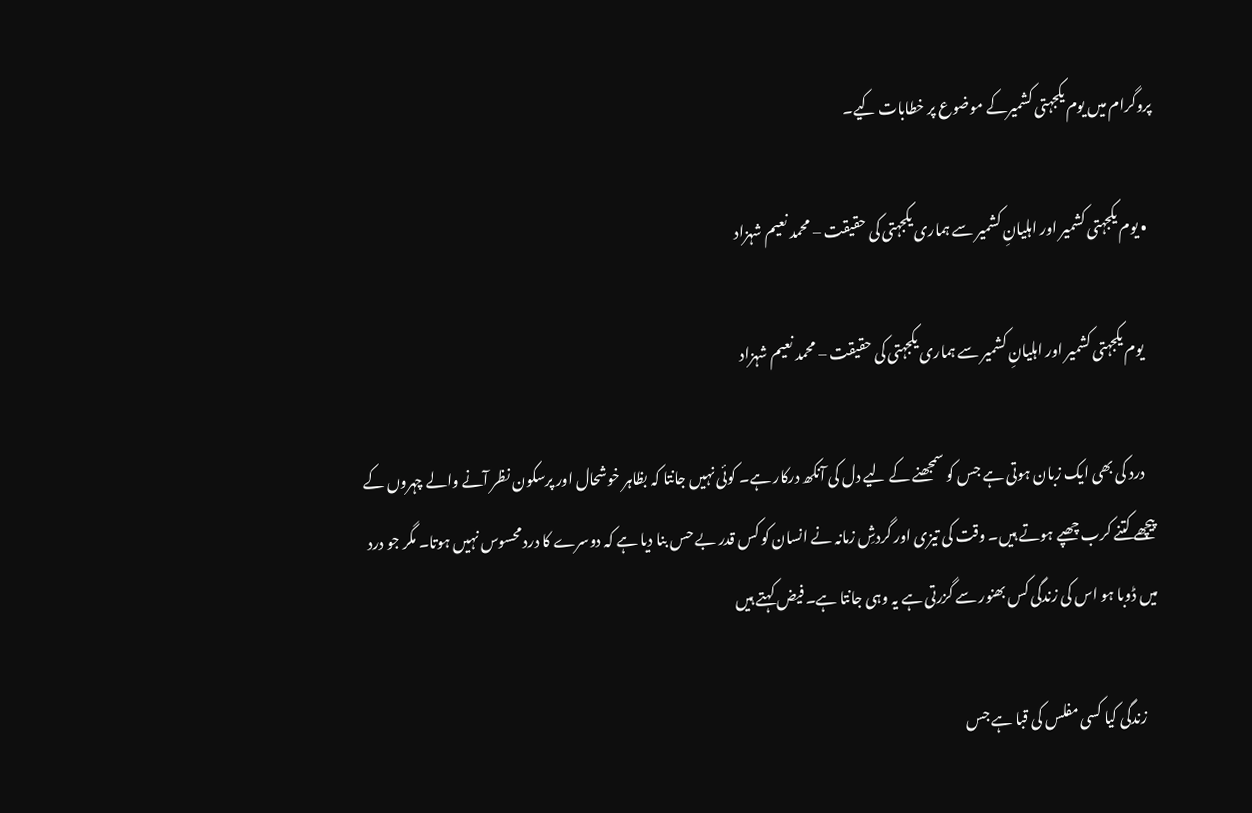پروگرام میں یوم یکجہتی کشمیرکے موضوع پر خطابات کیے۔

  • یوم یکجہتی کشمیر اور اہلیانِ کشمیر سے ہماری یکجہتی کی حقیقت – محمد نعیم شہزاد

    یوم یکجہتی کشمیر اور اہلیانِ کشمیر سے ہماری یکجہتی کی حقیقت – محمد نعیم شہزاد

    درد کی بھی ایک زبان ہوتی ہے جس کو سمجھنے کے لیے دل کی آنکھ درکار ہے۔ کوئی نہیں جانتا کہ بظاہر خوشحال اور پرسکون نظر آنے والے چہروں کے پیچھے کتنے کرب چھپے ہوتے ہیں۔ وقت کی تیزی اور گردشِ زمانہ نے انسان کو کس قدر بے حس بنا دیا ہے کہ دوسرے کا درد محسوس نہیں ہوتا۔ مگر جو درد میں ڈوبا ہو اس کی زندگی کس بھنور سے گزرتی ہے یہ وہی جانتا ہے۔ فیض کہتے ہیں

    زندگی کیا کسی مفلس کی قبا ہے جس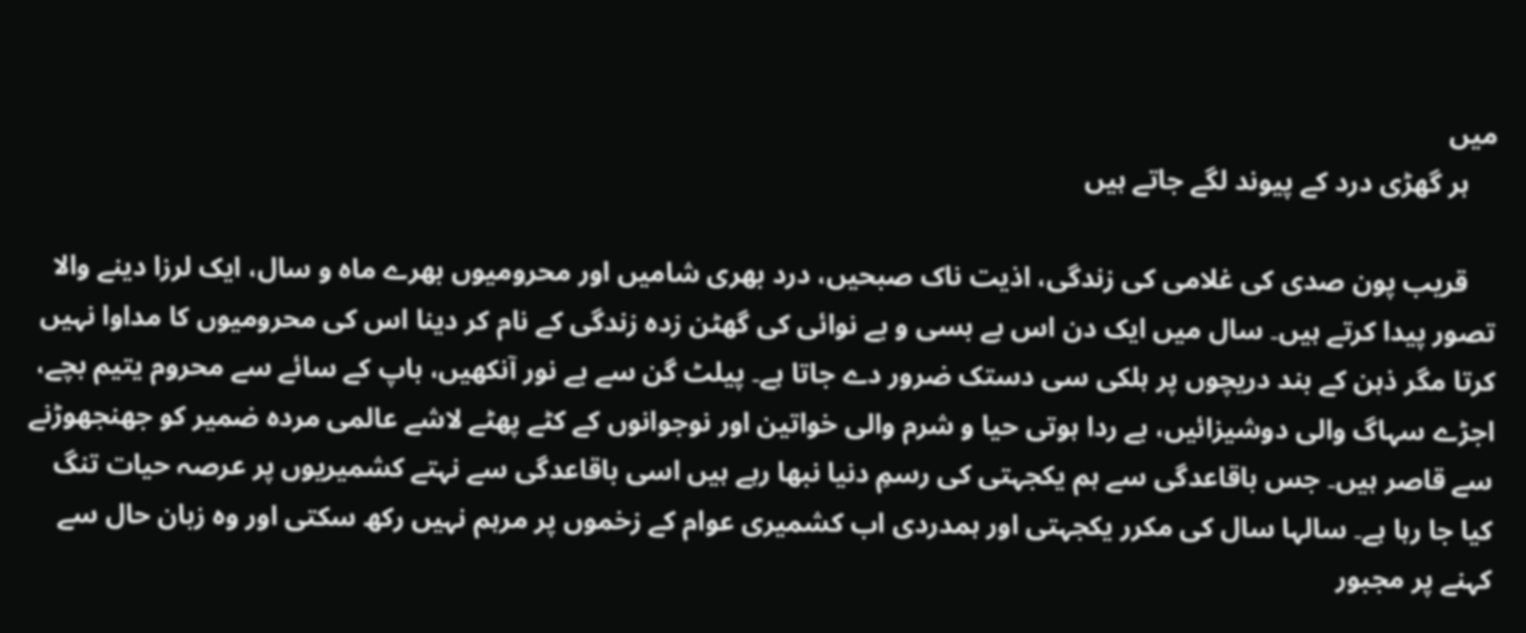میں
    ہر گھڑی درد کے پیوند لگے جاتے ہیں

    قریب پون صدی کی غلامی کی زندگی، اذیت ناک صبحیں، درد بھری شامیں اور محرومیوں بھرے ماہ و سال، ایک لرزا دینے والا تصور پیدا کرتے ہیں۔ سال میں ایک دن اس بے بسی و بے نوائی کی گھٹن زدہ زندگی کے نام کر دینا اس کی محرومیوں کا مداوا نہیں کرتا مگر ذہن کے بند دریچوں پر ہلکی سی دستک ضرور دے جاتا ہے۔ پیلٹ گن سے بے نور آنکھیں، باپ کے سائے سے محروم یتیم بچے، اجڑے سہاگ والی دوشیزائیں، بے ردا ہوتی حیا و شرم والی خواتین اور نوجوانوں کے کٹے پھٹے لاشے عالمی مردہ ضمیر کو جھنجھوڑنے سے قاصر ہیں۔ جس باقاعدگی سے ہم یکجہتی کی رسمِ دنیا نبھا رہے ہیں اسی باقاعدگی سے نہتے کشمیریوں پر عرصہ حیات تنگ کیا جا رہا ہے۔ سالہا سال کی مکرر یکجہتی اور ہمدردی اب کشمیری عوام کے زخموں پر مرہم نہیں رکھ سکتی اور وہ زبان حال سے کہنے پر مجبور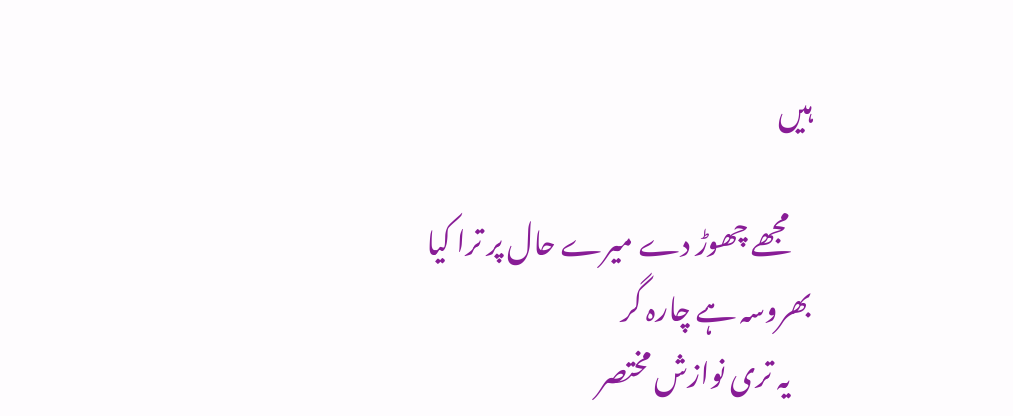ہیں

    مجھے چھوڑ دے میرے حال پر ترا کیا بھروسہ ہے چارہ گر
    یہ تری نوازش مختصر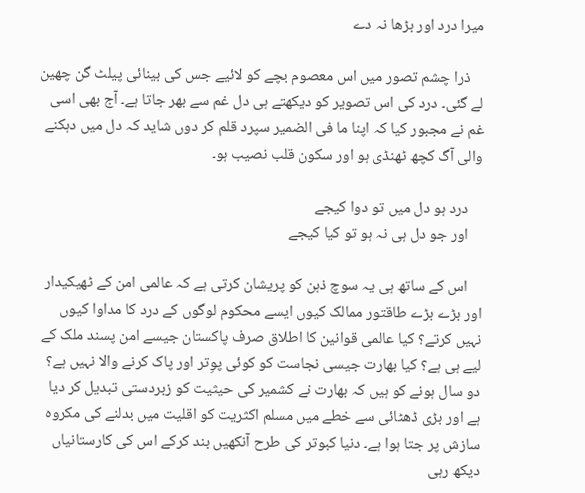میرا درد اور بڑھا نہ دے

    ذرا چشم تصور میں اس معصوم بچے کو لائیے جس کی بینائی پیلٹ گن چھین لے گئی۔ درد کی اس تصویر کو دیکھتے ہی دل غم سے بھر جاتا ہے۔ آج بھی اسی غم نے مجبور کیا کہ اپنا ما فی الضمیر سپرد قلم کر دوں شاید کہ دل میں دہکنے والی آگ کچھ ٹھنڈی ہو اور سکون قلب نصیب ہو۔

    درد ہو دل میں تو دوا کیجے
    اور جو دل ہی نہ ہو تو کیا کیجے

    اس کے ساتھ ہی یہ سوچ ذہن کو پریشان کرتی ہے کہ عالمی امن کے ٹھیکیدار اور بڑے بڑے طاقتور ممالک کیوں ایسے محکوم لوگوں کے درد کا مداوا کیوں نہیں کرتے؟ کیا عالمی قوانین کا اطلاق صرف پاکستان جیسے امن پسند ملک کے لیے ہی ہے؟ کیا بھارت جیسی نجاست کو کوئی پوِتر اور پاک کرنے والا نہیں ہے؟ دو سال ہونے کو ہیں کہ بھارت نے کشمیر کی حیثیت کو زبردستی تبدیل کر دیا ہے اور بڑی ڈھٹائی سے خطے میں مسلم اکثریت کو اقلیت میں بدلنے کی مکروہ سازش پر جتا ہوا ہے۔ دنیا کبوتر کی طرح آنکھیں بند کرکے اس کی کارستانیاں دیکھ رہی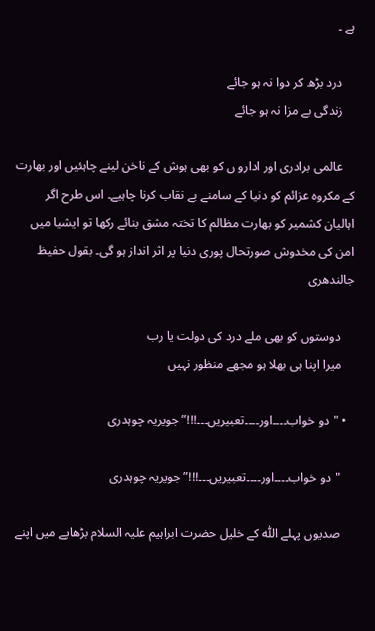ہے ۔

    درد بڑھ کر دوا نہ ہو جائے
    زندگی بے مزا نہ ہو جائے

    عالمی برادری اور ادارو ں کو بھی ہوش کے ناخن لینے چاہئیں اور بھارت کے مکروہ عزائم کو دنیا کے سامنے بے نقاب کرنا چاہیے۔ اس طرح اگر اہالیان کشمیر کو بھارت مظالم کا تختہ مشق بنائے رکھا تو ایشیا میں امن کی مخدوش صورتحال پوری دنیا پر اثر انداز ہو گی۔ بقول حفیظ جالندھری

    دوستوں کو بھی ملے درد کی دولت یا رب
    میرا اپنا ہی بھلا ہو مجھے منظور نہیں

  • "دو خواب۔۔۔۔اور۔۔۔۔تعبیریں۔۔۔!!!” جویریہ چوہدری

    "دو خواب۔۔۔۔اور۔۔۔۔تعبیریں۔۔۔!!!” جویریہ چوہدری

    صدیوں پہلے اللّٰہ کے خلیل حضرت ابراہیم علیہ السلام بڑھاپے میں اپنے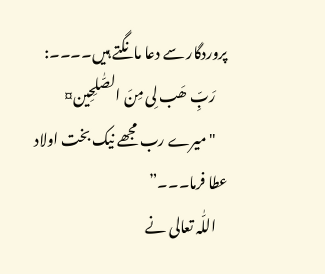پروردگار سے دعا مانگتے ہیں۔۔۔۔:
    رَبِّ ھَب لِی مِنَ الصّٰلِحِین¤
    "میرے رب مجھے نیک بخت اولاد عطا فرما۔۔۔”
    اللّٰہ تعالی نے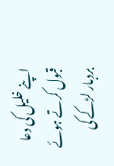اپنے خلیل کی دعا قبول کرتے ہوئے بردبار لڑکے کی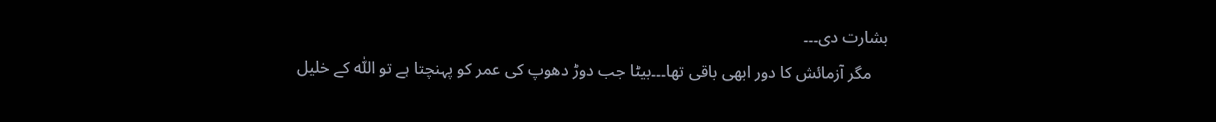بشارت دی۔۔۔
    مگر آزمائش کا دور ابھی باقی تھا۔۔۔بیٹا جب دوڑ دھوپ کی عمر کو پہنچتا ہے تو اللّٰہ کے خلیل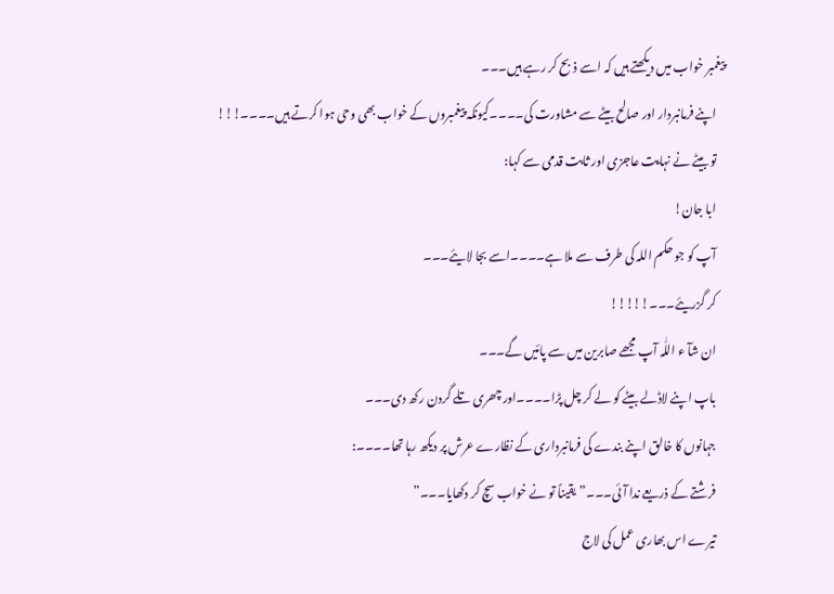پیغمبر خواب میں دیکھتے ہیں کہ اسے ذبح کر رہے ہیں۔۔۔
    اپنے فرمانبردار اور صالح بیٹے سے مشاورت کی۔۔۔۔کیونکہ پیغمبروں کے خواب بھی وحی ہوا کرتے ہیں۔۔۔۔!!!
    تو بیٹے نے نہایت عاجزی اور ثابت قدمی سے کہا:
    ابا جان!
    آپ کو جو حکم اللہ کی طرف سے ملا ہے۔۔۔۔اسے بجا لایئے۔۔۔
    کر گزریئے۔۔۔!!!!!
    ان شآ ء اللّٰہ آپ مجھے صابرین میں سے پائیں گے۔۔۔
    باپ اپنے لاڈلے بیٹے کو لے کر چل پڑا۔۔۔۔اور چھری تلے گردن رکھ دی۔۔۔
    جہانوں کا خالق اپنے بندے کی فرمانبرداری کے نظارے عرش پر دیکھ رہا تھا۔۔۔۔:
    فرشتے کے ذریعے ندا آئی۔۔۔”یقیناً تو نے خواب سچ کر دکھایا۔۔۔”
    تیرے اس بھاری عمل کی لاج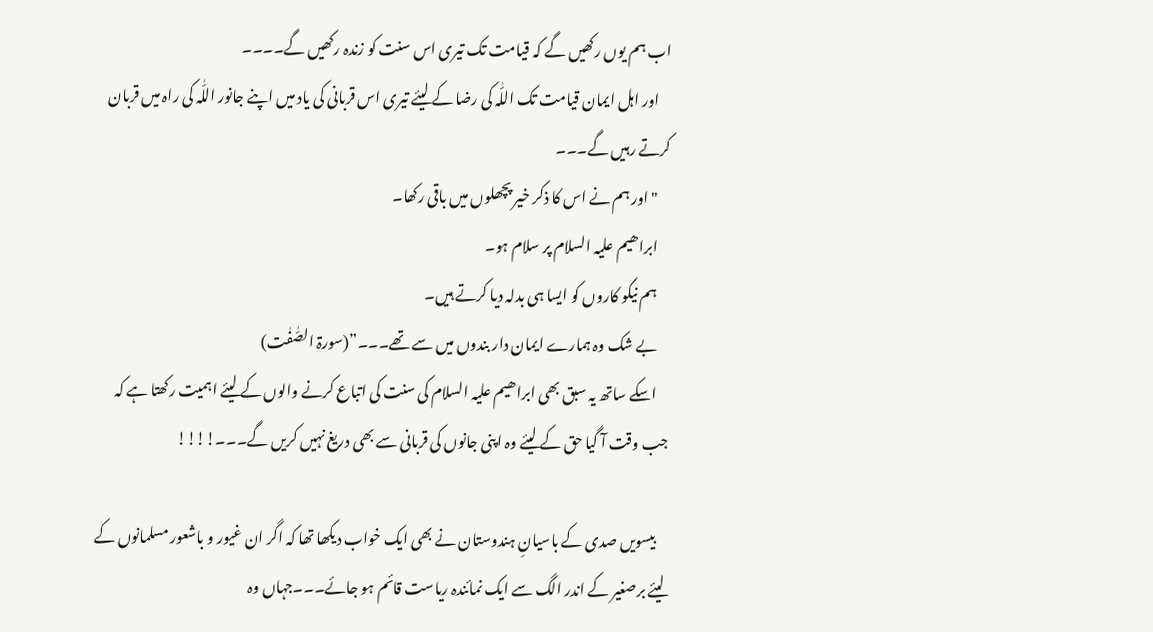اب ہم یوں رکھیں گے کہ قیامت تک تیری اس سنت کو زندہ رکھیں گے۔۔۔۔
    اور اہل ایمان قیامت تک اللّٰہ کی رضا کے لیئے تیری اس قربانی کی یاد میں اپنے جانور اللّٰہ کی راہ میں قربان کرتے رہیں گے۔۔۔
    "اور ہم نے اس کا ذکر خیر پچھلوں میں باقی رکھا۔
    ابراھیم علیہ السلام پر سلام ہو۔
    ہم نیکو کاروں کو ایسا ہی بدلہ دیا کرتے ہیں۔
    بے شک وہ ہمارے ایمان دار بندوں میں سے تھے۔۔۔”(سورۃ الصّٰفٰت)
    اسکے ساتھ یہ سبق بھی ابراھیم علیہ السلام کی سنت کی اتباع کرنے والوں کے لیئے اہمیت رکھتا ہے کہ جب وقت آ گیا حق کے لیئے وہ اپنی جانوں کی قربانی سے بھی دریغ نہیں کریں گے۔۔۔!!!!

    بیسویں صدی کے باسیانِ ہندوستان نے بھی ایک خواب دیکھا تھا کہ اگر ان غیور و باشعور مسلمانوں کے لیئے برصغیر کے اندر الگ سے ایک نمائندہ ریاست قائم ہو جائے۔۔۔جہاں وہ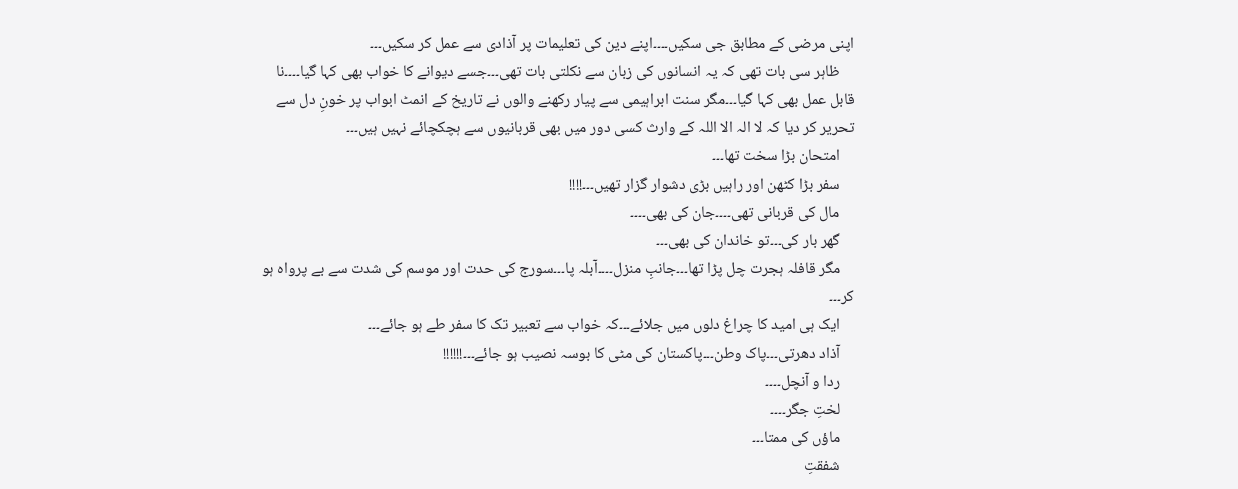اپنی مرضی کے مطابق جی سکیں۔۔۔۔اپنے دین کی تعلیمات پر آذادی سے عمل کر سکیں۔۔۔
    ظاہر سی بات تھی کہ یہ انسانوں کی زبان سے نکلتی بات تھی۔۔۔جسے دیوانے کا خواب بھی کہا گیا۔۔۔۔نا قابل عمل بھی کہا گیا۔۔۔مگر سنت ابراہیمی سے پیار رکھنے والوں نے تاریخ کے انمٹ ابواب پر خونِ دل سے تحریر کر دیا کہ لا الہ الا اللہ کے وارث کسی دور میں بھی قربانیوں سے ہچکچائے نہیں ہیں۔۔۔
    امتحان بڑا سخت تھا۔۔۔
    سفر بڑا کٹھن اور راہیں بڑی دشوار گزار تھیں۔۔۔!!!!
    مال کی قربانی تھی۔۔۔۔جان کی بھی۔۔۔۔
    گھر بار کی۔۔۔تو خاندان کی بھی۔۔۔
    مگر قافلہ ہجرت چل پڑا تھا۔۔۔جانبِ منزل۔۔۔۔آبلہ پا۔۔۔سورج کی حدت اور موسم کی شدت سے بے پرواہ ہو کر۔۔۔
    ایک ہی امید کا چراغ دلوں میں جلائے۔۔۔کہ خواب سے تعبیر تک کا سفر طے ہو جائے۔۔۔
    آذاد دھرتی۔۔۔پاک وطن۔۔۔پاکستان کی مٹی کا بوسہ نصیب ہو جائے۔۔۔!!!!!!
    ردا و آنچل۔۔۔۔
    لختِ جگر۔۔۔۔
    ماؤں کی ممتا۔۔۔
    شفقتِ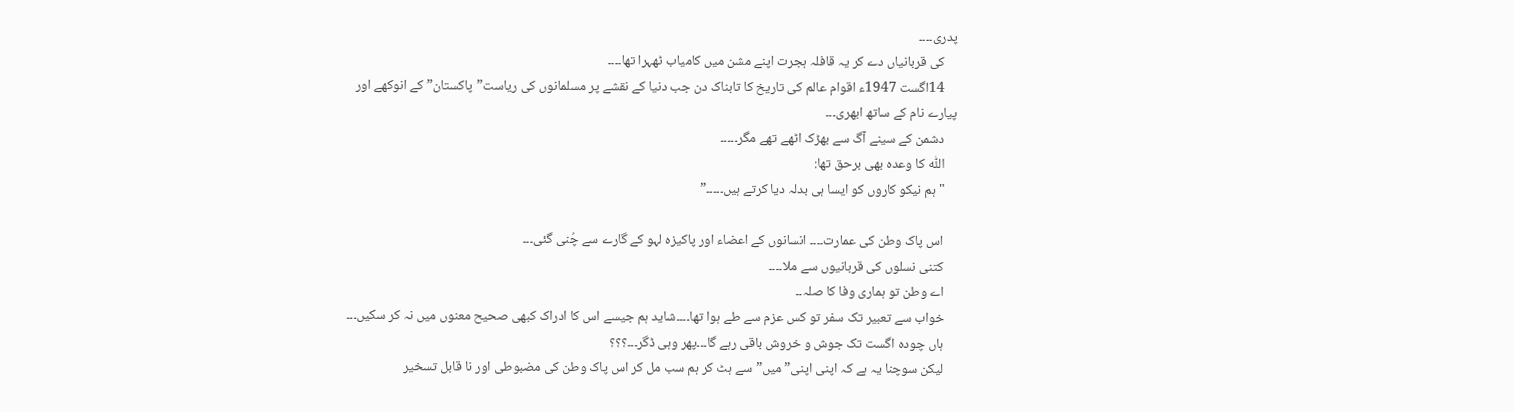پدری۔۔۔۔
    کی قربانیاں دے کر یہ قافلہ ہجرت اپنے مشن میں کامیاب ٹھہرا تھا۔۔۔۔
    14اگست 1947ء اقوام عالم کی تاریخ کا تابناک دن جب دنیا کے نقشے پر مسلمانوں کی ریاست”پاکستان” کے انوکھے اور پیارے نام کے ساتھ ابھری۔۔۔
    دشمن کے سینے آگ سے بھڑک اٹھے تھے مگر۔۔۔۔۔
    اللّٰہ کا وعدہ بھی برحق تھا:
    "ہم نیکو کاروں کو ایسا ہی بدلہ دیا کرتے ہیں۔۔۔۔۔”

    اس پاک وطن کی عمارت۔۔۔۔ انسانوں کے اعضاء اور پاکیزہ لہو کے گارے سے چُنی گئی۔۔۔
    کتنی نسلوں کی قربانیوں سے ملا۔۔۔۔
    اے وطن تو ہماری وفا کا صلہ۔۔
    خواب سے تعبیر تک سفر تو کس عزم سے طے ہوا تھا۔۔۔۔شاید ہم جیسے اس کا ادراک کبھی صحیح معنوں میں نہ کر سکیں۔۔۔
    ہاں چودہ اگست تک جوش و خروش باقی رہے گا۔۔۔پھر وہی ڈگر۔۔۔؟؟؟
    لیکن سوچنا یہ ہے کہ اپنی اپنی”میں”سے ہٹ کر ہم سب مل کر اس پاک وطن کی مضبوطی اور نا قابل تسخیر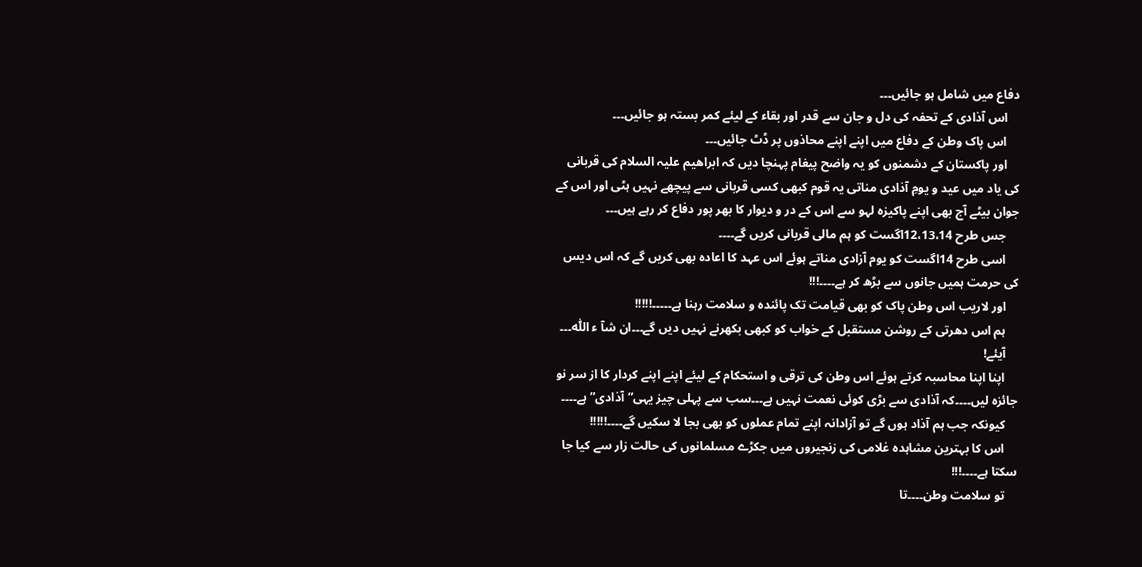دفاع میں شامل ہو جائیں۔۔۔
    اس آذادی کے تحفہ کی دل و جان سے قدر اور بقاء کے لیئے کمر بستہ ہو جائیں۔۔۔
    اس پاک وطن کے دفاع میں اپنے اپنے محاذوں پر ڈٹ جائیں۔۔۔
    اور پاکستان کے دشمنوں کو یہ واضح پیغام پہنچا دیں کہ ابراھیم علیہ السلام کی قربانی کی یاد میں عید و یومِ آذادی مناتی یہ قوم کبھی کسی قربانی سے پیچھے نہیں ہٹی اور اس کے جوان بیٹے آج بھی اپنے پاکیزہ لہو سے اس کے در و دیوار کا بھر پور دفاع کر رہے ہیں۔۔۔
    جس طرح 12،13،14اگست کو ہم مالی قربانی کریں گے۔۔۔۔
    اسی طرح 14اگست کو یوم آزادی مناتے ہوئے اس عہد کا اعادہ بھی کریں گے کہ اس دیس کی حرمت ہمیں جانوں سے بڑھ کر ہے۔۔۔۔!!!
    اور لاریب اس وطن پاک کو بھی قیامت تک پائندہ و سلامت رہنا ہے۔۔۔۔۔!!!!!
    ہم اس دھرتی کے روشن مستقبل کے خواب کو کبھی بکھرنے نہیں دیں گے۔۔۔ان شآ ء اللّٰہ۔۔۔
    آیئے!
    اپنا اپنا محاسبہ کرتے ہوئے اس وطن کی ترقی و استحکام کے لیئے اپنے اپنے کردار کا از سر نو جائزہ لیں۔۔۔۔کہ آذادی سے بڑی کوئی نعمت نہیں ہے۔۔۔سب سے پہلی چیز یہی”آذادی” ہے۔۔۔۔
    کیونکہ جب ہم آذاد ہوں گے تو آزادانہ اپنے تمام عملوں کو بھی بجا لا سکیں گے۔۔۔۔!!!!!
    اس کا بہترین مشاہدہ غلامی کی زنجیروں میں جکڑے مسلمانوں کی حالت زار سے کیا جا سکتا ہے۔۔۔۔!!!
    تو سلامت وطن۔۔۔۔تا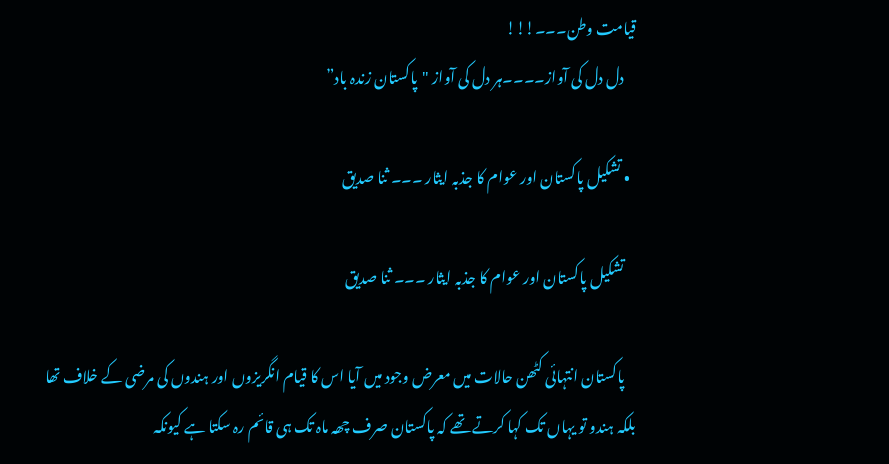قیامت وطن۔۔۔!!!
    دل دل کی آواز۔۔۔۔ہر دل کی آواز "پاکستان زندہ باد”

  • تشکیل پاکستان اور عوام کا جذبہ ایثار ۔۔۔ ثنا صدیق

    تشکیل پاکستان اور عوام کا جذبہ ایثار ۔۔۔ ثنا صدیق

    پاکستان انتہائی کٹھن حالات میں معرض وجود میں آیا اس کا قیام انگریزوں اور ہندوں کی مرضی کے خلاف تھا بلکہ ہندو تو یہاں تک کہا کرتے تھے کہ پاکستان صرف چھہ ماہ تک ہی قائم رہ سکتا ہے کیونکہ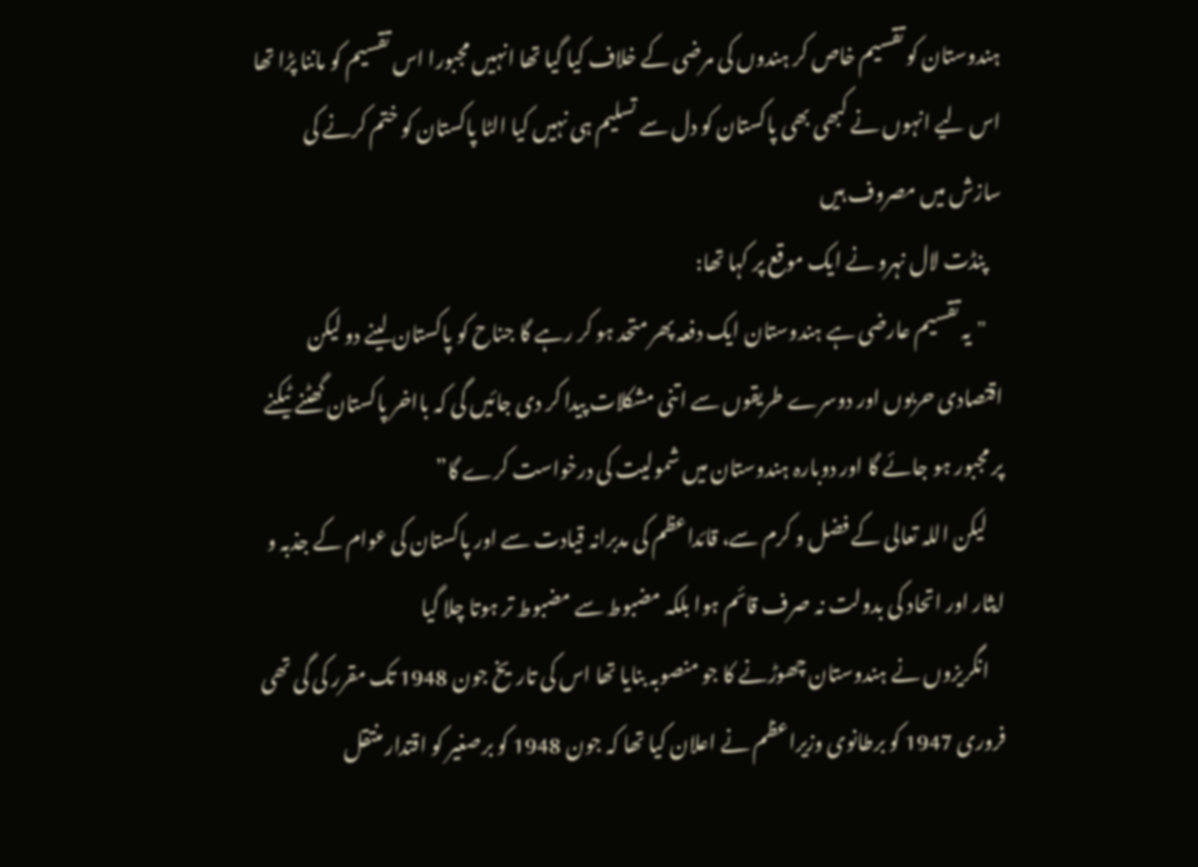ہندوستان کو تقسیم خاص کر ہندوں کی مرضی کے خلاف کیا گیا تھا انہیں مجبورا اس تقسیم کو ماننا پڑا تھا اس لیے انہوں نے کبھی بھی پاکستان کو دل سے تسلیم ہی نہیں کیا الٹا پاکستان کو ختم کرنے کی سازش میں مصروف ہیں
    پنڈت لال نہرو نے ایک موقع پر کہا تھا:
    "یہ تقسیم عارضی ہے ہندوستان ایک دفعہ پھر متحد ہو کر رہے گا جناح کو پاکستان لینے دو لیکن اقتصادی حربوں اور دوسرے طریقوں سے اتنی مشکلات پیدا کر دی جائیں گی کہ بااخر پاکستان گھٹنے ٹیکنے پر مجبور ہو جائے گا اور دوبارہ ہندوستان میں شمولیت کی درخواست کرے گا”
    لیکن اللہ تعالی کے فضل و کرم سے، قائداعظم کی مدبرانہ قیادت سے اور پاکستان کی عوام کے جذبہ و ایثار اور اتحاد کی بدولت نہ صرف قائم ہوا بلکہ مضبوط سے مضبوط تر ہوتا چلا گیا
    انگریزوں نے ہندوستان چھوڑنے کا جو منصوبہ بنایا تھا اس کی تاریخ جون 1948 تک مقرر کی گی تھی فروری 1947 کو برطانوی وزیراعظم نے اعلان کیا تھا کہ جون 1948 کو برصغیر کو اقتدار منتقل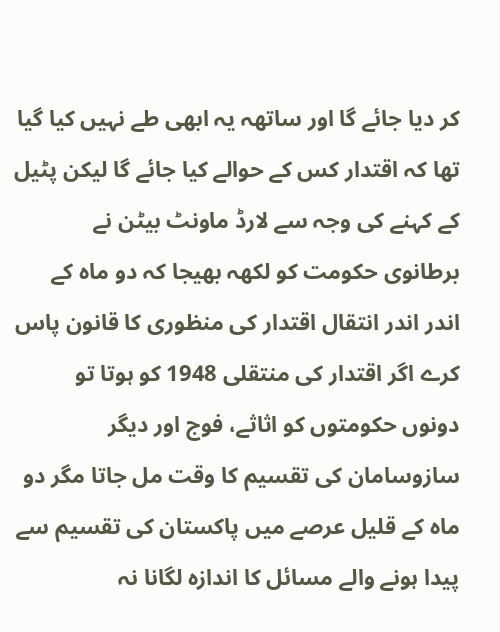کر دیا جائے گا اور ساتھہ یہ ابھی طے نہیں کیا گیا تھا کہ اقتدار کس کے حوالے کیا جائے گا لیکن پٹیل کے کہنے کی وجہ سے لارڈ ماونٹ بیٹن نے برطانوی حکومت کو لکھہ بھیجا کہ دو ماہ کے اندر اندر انتقال اقتدار کی منظوری کا قانون پاس کرے اگر اقتدار کی منتقلی 1948 کو ہوتا تو دونوں حکومتوں کو اثاثے، فوج اور دیگر سازوسامان کی تقسیم کا وقت مل جاتا مگر دو ماہ کے قلیل عرصے میں پاکستان کی تقسیم سے پیدا ہونے والے مسائل کا اندازہ لگانا نہ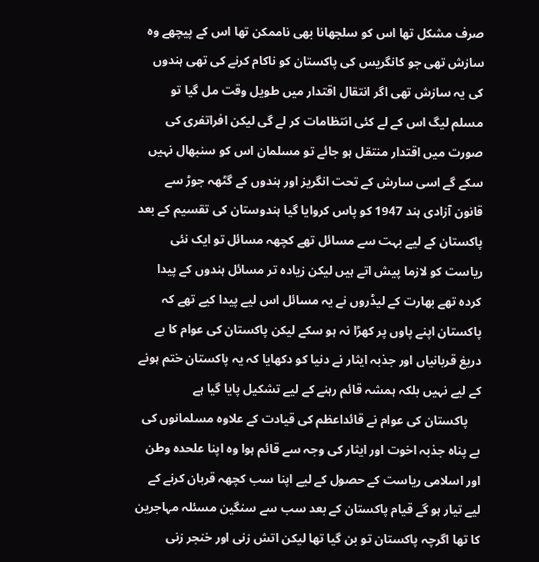صرف مشکل تھا اس کو سلجھانا بھی ناممکن تھا اس کے پیچھے وہ سازش تھی جو کانگریس کی پاکستان کو ناکام کرنے کی تھی ہندوں کی یہ سازش تھی اگر انتقال اقتدار میں طویل وقت مل گیا تو مسلم لیگ اس کے لے کئی انتظامات کر لے گی لیکن افراتفری کی صورت میں اقتدار منتقل ہو جائے تو مسلمان اس کو سنبھال نہیں سکے گے اسی سارش کے تحت انگریز اور ہندوں کے گٹھہ جوڑ سے قانون آزادی ہند 1947 کو پاس کروایا گیا ہندوستان کی تقسیم کے بعد پاکستان کے لیے بہت سے مسائل تھے کچھہ مسائل تو ایک نئی ریاست کو لازما پیش اتے ہیں لیکن زیادہ تر مسائل ہندوں کے پیدا کردہ تھے بھارت کے لیڈروں نے یہ مسائل اس لیے پیدا کیے تھے کہ پاکستان اپنے پاوں پر کھڑا نہ ہو سکے لیکن پاکستان کی عوام کا بے دریغ قربانیاں اور جذبہ ایثار نے دنیا کو دکھایا کہ یہ پاکستان ختم ہونے کے لیے نہیں بلکہ ہمشہ قائم رہنے کے لیے تشکیل پایا گیا ہے
    پاکستان کی عوام نے قائداعظم کی قیادت کے علاوہ مسلمانوں کی بے پناہ جذبہ اخوت اور ایثار کی وجہ سے قائم ہوا وہ اپنا علحدہ وطن اور اسلامی ریاست کے حصول کے لیے اپنا سب کچھہ قربان کرنے کے لیے تیار ہو گے قیام پاکستان کے بعد سب سے سنگین مسئلہ مہاجرین کا تھا اگرچہ پاکستان تو بن گیا تھا لیکن اتش زنی اور خنجر زنی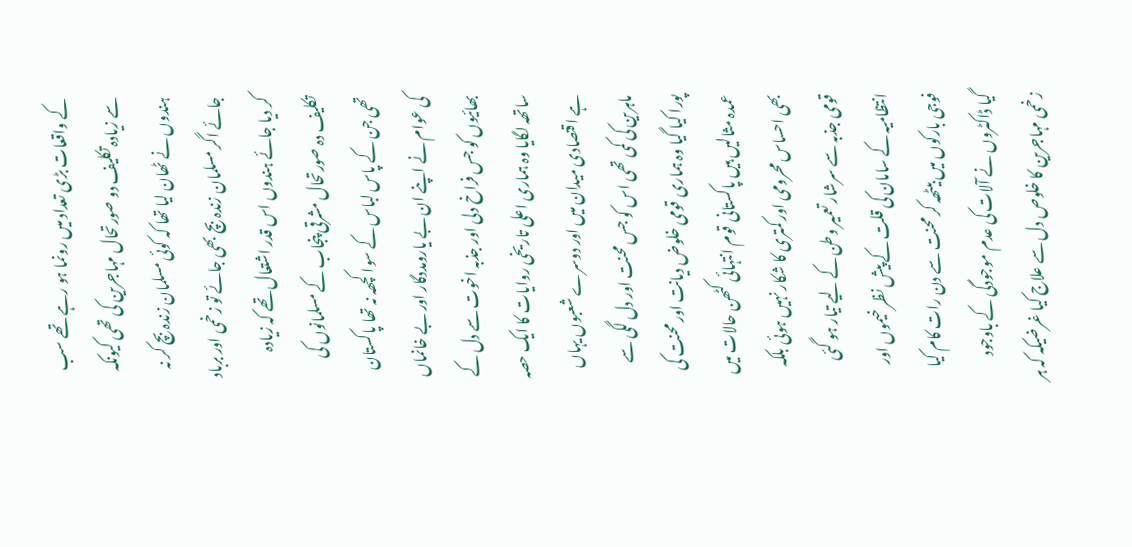کے واقعات بڑی تعداد میں رونما ہو رہے تھے سب سے زیادہ تکلیف دو صورتحال مہاجرین کی تھی کیونکہ ہندوں نے ٹھان لیا تھا کہ کوئی مسلمان زندہ بچ کر نہ جائے اگر مسلمان زندہ بچ بھی جائے تو زخمی اور برباد کر دیا جائے ہندوں اس قدر اشتعال تھے کہ زیادہ تکلیف دہ صورتحال مشرقی پنجاب کے مسلمانوں کی تھی جن کے پاس لباس کے سوا کچھہ نہ تھا پاکستان کی عوام نے اپنے ان بے یارومددگار اور بے خانماں بھائیوں کو جس فراخ دلی اور جذبہ اخوت سے دل کے ساتھہ لگایا وہ ہماری اعلی تاریخی روایات کا ایک حصہ ہے اقتصادی میدان میں اور دوسرے شعبوں یہاں ماہرین کی کمی تھی اس کو جس محنت اور دل لگی سے پورا کیا گیا وہ ہماری قومی خلوض دیانت اور محنت کی عمدہ مثالیں ہیں پاکستانی قوم انتہائی کٹھن حالات میں بھی احساس محرومی اور کمتری کا شکار نہیں ہوئی بلکہ قومی جذبہ سے سرشار تعمیر وطن کے لیے تیار ہو گئی انتظامیہ کے سامان کی قلت کے پیش نظر خیموں اور فوجی بارکوں میں بیٹھہ کر محنت سے دن رات کام کیا گیا ڈاکٹروں نے آلات کی عدم موجودگی کے باوجود زخمی مہاجرین کا خلوص دل سے علاج کیا غرضیکہ کہ ہر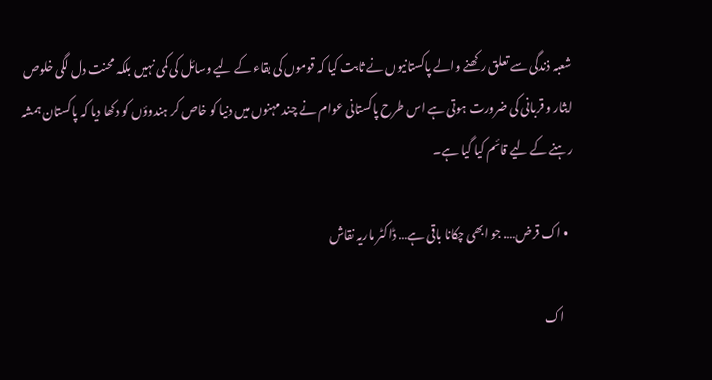شعبہ ذندگی سے تعلق رکھنے والے پاکستانیوں نے ثابت کیا کہ قوموں کی بقاء کے لیے وسائل کی کمی نہیں بلکہ محنت دل لگی خلوص ایثار و قربانی کی ضرورت ہوتی ہے اس طرح پاکستانی عوام نے چند مہنوں میں دنیا کو خاص کر ہندوؤں کو دکھا دیا کہ پاکستان ہمشہ رہنے کے لیے قائم کیا گیا ہے۔

  • اک قرض…. جو ابھی چکانا باقی ہے… ڈاکٹر ماریہ نقاش

    اک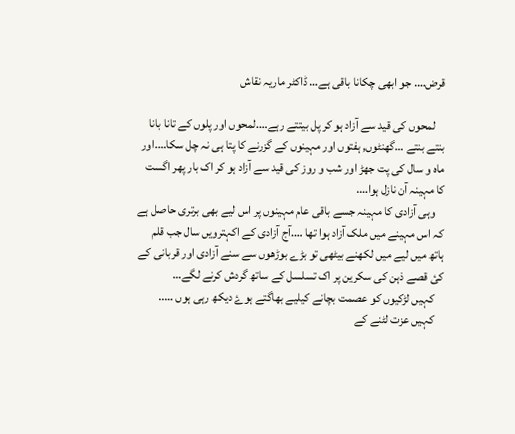قرض…. جو ابھی چکانا باقی ہے… ڈاکٹر ماریہ نقاش

    لمحوں کی قید سے آزاد ہو کر پل بیتتے رہے….لمحوں اور پلوں کے تانا بانا بنتے بنتے …گھنٹوں, ہفتوں اور مہینوں کے گزرنے کا پتا ہی نہ چل سکا….اور ماہ و سال کی پت جھڑ اور شب و روز کی قید سے آزاد ہو کر اک بار پھر اگست کا مہینہ آن نازل ہوا….
    وہی آزادی کا مہینہ جسے باقی عام مہینوں پر اس لیے بھی برتری حاصل ہے کہ اس مہینے میں ملک آزاد ہوا تھا ….آج آزادی کے اکہترویں سال جب قلم ہاتھ میں لیے میں لکھنے بیٹھی تو بڑے بوڑھوں سے سنے آزادی اور قربانی کے کئ قصے ذہن کی سکرین پر اک تسلسل کے ساتھ گردش کرنے لگے…
    کہیں لڑکیوں کو عصمت بچانے کیلیے بھاگتے ہوۓ دیکھ رہی ہوں …..
    کہیں عزت لٹنے کے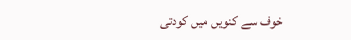خوف سے کنویں میں کودتی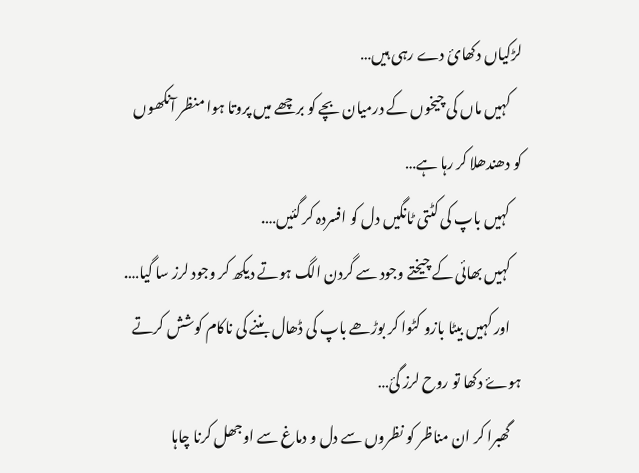لڑکیاں دکھائ دے رہی ہیں…
    کہیں ماں کی چیخوں کے درمیان بچے کو برچھے میں پروتا ہوا منظر آنکھوں کو دھندھلا کر رہا ہے…
    کہیں باپ کی کٹتی ٹانگیں دل کو افسردہ کر گئیں….
    کہیں بھائی کے چیختے وجود سے گردن الگ ہوتے دیکھ کر وجود لرز سا گیا….
    اور کہیں بیٹا بازو کٹوا کر بوڑھے باپ کی ڈھال بننے کی ناکام کوشش کرتے ہوۓ دکھا تو روح لرز گئ…
    گھبرا کر ان مناظر کو نظروں سے دل و دماغ سے اوجھل کرنا چاہا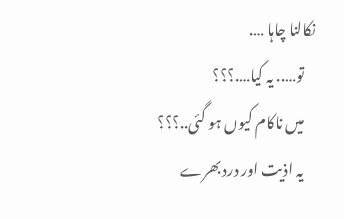نکالنا چاہا ….
    تو….. یہ کیا….؟؟؟
    میں ناکام کیوں ہو گئی..؟؟؟
    یہ اذیت اور درد بھرے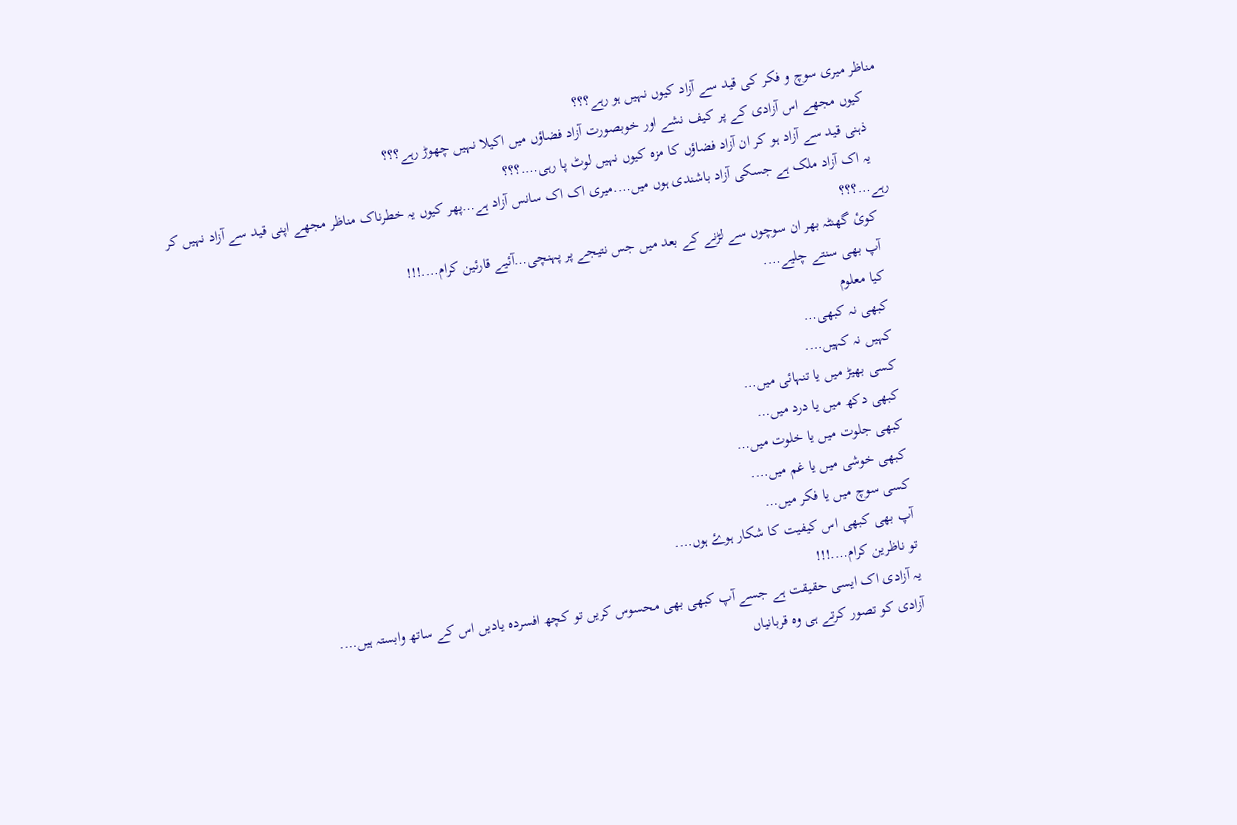مناظر میری سوچ و فکر کی قید سے آزاد کیوں نہیں ہو رہے؟؟؟
    کیوں مجھے اس آزادی کے پر کیف نشے اور خوبصورت آزاد فضاؤں میں اکیلا نہیں چھوڑ رہے؟؟؟
    ذہنی قید سے آزاد ہو کر ان آزاد فضاؤں کا مزہ کیوں نہیں لوٹ پا رہی….؟؟؟
    یہ اک آزاد ملک ہے جسکی آزاد باشندی ہوں میں….میری اک اک سانس آزاد ہے…پھر کیوں یہ خطرناک مناظر مجھے اپنی قید سے آزاد نہیں کر رہے…؟؟؟
    کوئ گھنٹہ بھر ان سوچوں سے لڑنے کے بعد میں جس نتیجے پر پہنچی…آئیے قارئین کرام….!!!
    آپ بھی سنتے چلیے….
    کیا معلوم
    کبھی نہ کبھی…
    کہیں نہ کہیں….
    کسی بھیڑ میں یا تنہائی میں…
    کبھی دکھ میں یا درد میں…
    کبھی جلوت میں یا خلوت میں…
    کبھی خوشی میں یا غم میں….
    کسی سوچ میں یا فکر میں…
    آپ بھی کبھی اس کیفیت کا شکار ہوۓ ہوں….
    تو ناظرین کرام….!!!
    یہ آزادی اک ایسی حقیقت ہے جسے آپ کبھی بھی محسوس کریں تو کچھ افسردہ یادیں اس کے ساتھ وابستہ ہیں….
    آزادی کو تصور کرتے ہی وہ قربانیاں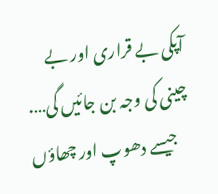آپکی بے قراری اور بے چینی کی وجہ بن جائیں گی….
    جیسے دھوپ اور چھاؤں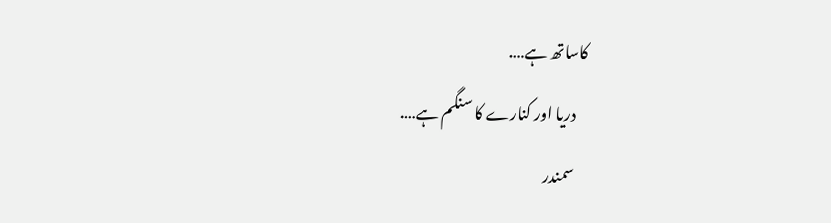کاساتھ ہے….
    دریا اور کنارے کا سنگم ہے….
    سمندر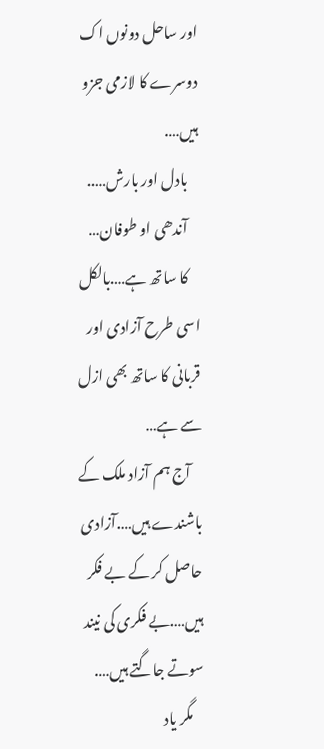اور ساحل دونوں اک دوسرے کا لازمی جزو ہیں….
    بادل اور بارش…..
    آندھی او طوفان…
    کا ساتھ ہے….بالکل اسی طرح آزادی اور قربانی کا ساتھ بھی ازل سے ہے…
    آج ہم آزاد ملک کے باشندے ہیں….آزادی حاصل کر کے بے فکر ہیں….بے فکری کی نیند سوتے جاگتے ہیں….
    مگر یاد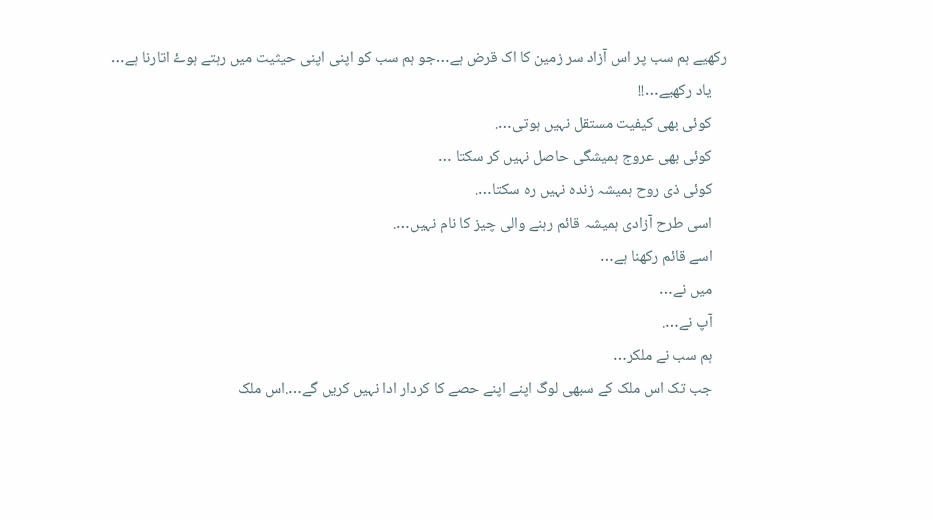رکھیے ہم سب پر اس آزاد سر زمین کا اک قرض ہے…جو ہم سب کو اپنی اپنی حیثیت میں رہتے ہوۓ اتارنا ہے…
    یاد رکھیے…!!
    کوئی بھی کیفیت مستقل نہیں ہوتی….
    کوئی بھی عروج ہمیشگی حاصل نہیں کر سکتا …
    کوئی ذی روح ہمیشہ زندہ نہیں رہ سکتا….
    اسی طرح آزادی ہمیشہ قائم رہنے والی چیز کا نام نہیں….
    اسے قائم رکھنا ہے…
    میں نے…
    آپ نے….
    ہم سب نے ملکر…
    جب تک اس ملک کے سبھی لوگ اپنے اپنے حصے کا کردار ادا نہیں کریں گے….اس ملک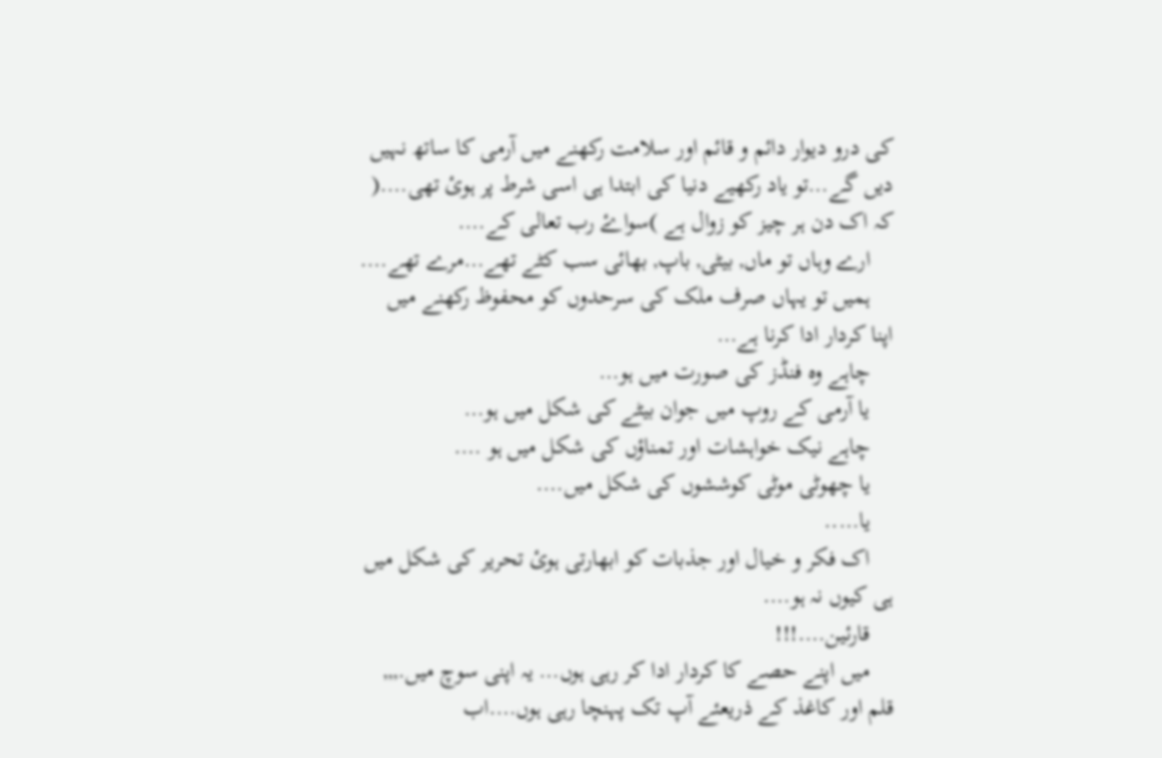کی درو دیوار دائم و قائم اور سلامت رکھنے میں آرمی کا ساتھ نہیں دیں گے…تو یاد رکھیے دنیا کی ابتدا ہی اسی شرط پر ہوئ تھی….( کہ اک دن ہر چیز کو زوال ہے )سواۓ رب تعالی کے….
    ارے وہاں تو ماں, بیٹی, باپ, بھائی سب کٹے تھے…مرے تھے….
    ہمیں تو یہاں صرف ملک کی سرحدوں کو محفوظ رکھنے میں اپنا کردار ادا کرنا ہے…
    چاہے وہ فنڈز کی صورت میں ہو…
    یا آرمی کے روپ میں جوان بیٹے کی شکل میں ہو…
    چاہے نیک خواہشات اور تمناؤں کی شکل میں ہو ….
    یا چھوٹی موٹی کوششوں کی شکل میں….
    یا…..
    اک فکر و خیال اور جذبات کو ابھارتی ہوئ تحریر کی شکل میں ہی کیوں نہ ہو….
    قارئین….!!!
    میں اپنے حصے کا کردار ادا کر رہی ہوں… یہ اپنی سوچ میں.,,, قلم اور کاغذ کے ذریعئے آپ تک پہنچا رہی ہوں….اب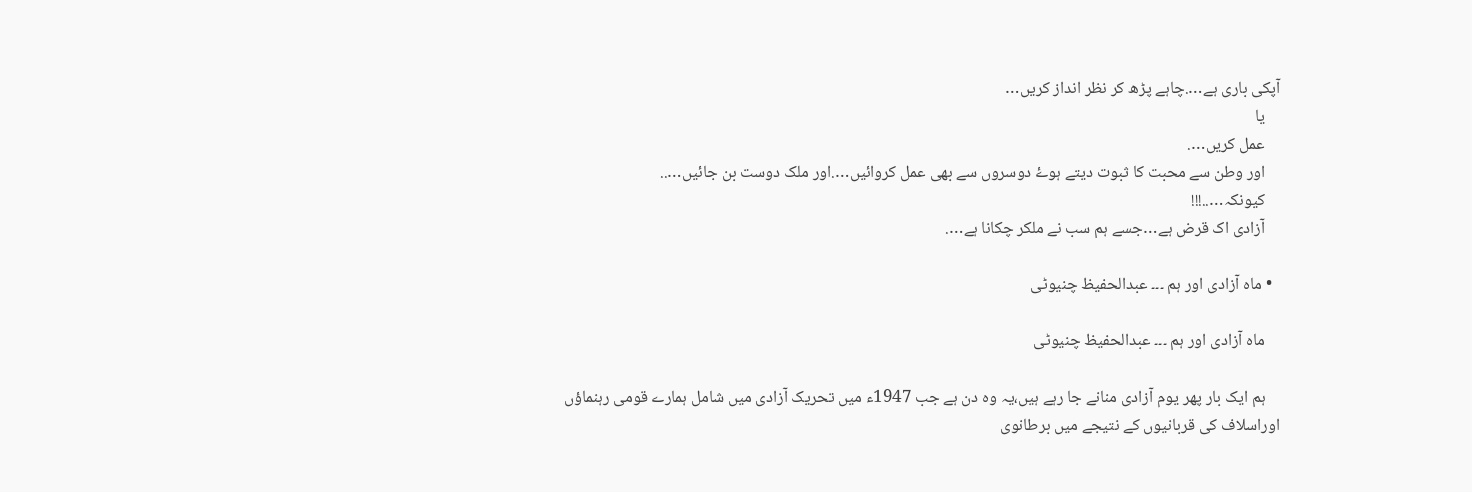آپکی باری ہے….چاہے پڑھ کر نظر انداز کریں…
    یا
    عمل کریں….
    اور وطن سے محبت کا ثبوت دیتے ہوۓ دوسروں سے بھی عمل کروائیں….اور ملک دوست بن جائیں…..
    کیونکہ…..!!!
    آزادی اک قرض ہے…جسے ہم سب نے ملکر چکانا ہے….

  • ماہ آزادی اور ہم ۔۔۔ عبدالحفيظ چنیوٹی

    ماہ آزادی اور ہم ۔۔۔ عبدالحفيظ چنیوٹی

    ہم ایک بار پھر یوم آزادی منانے جا رہے ہیں،یہ وہ دن ہے جب 1947ء میں تحریک آزادی میں شامل ہمارے قومی رہنماؤں اوراسلاف کی قربانیوں کے نتیجے میں برطانوی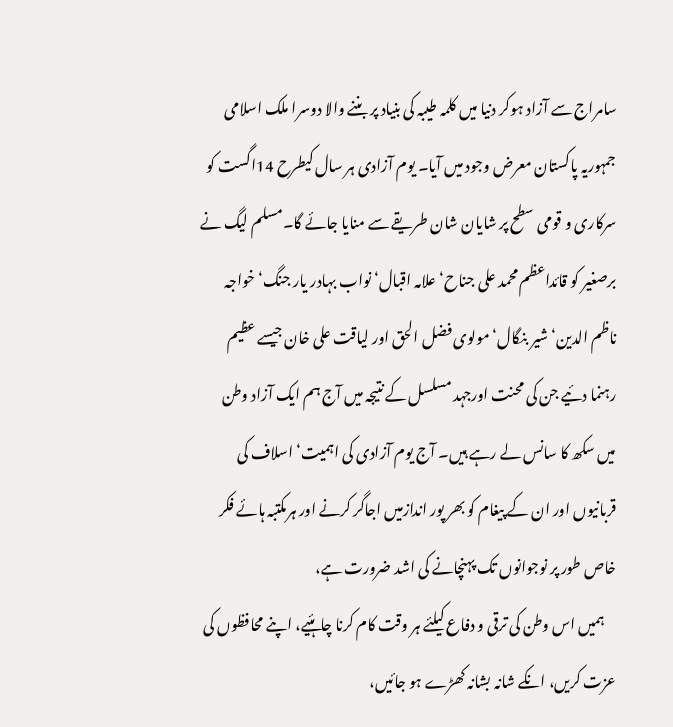سامراج سے آزاد ہوکر دنیا میں کلمہ طیبہ کی بنیاد پر بننے والا دوسرا ملک اسلامی جمہوریہ پاکستان معرض وجود میں آیا۔ یوم آزادی ہر سال کیطرح 14اگست کو سرکاری و قومی سطح پر شایان شان طریقے سے منایا جائے گا۔مسلم لیگ نے برصغیر کو قائداعظم محمد علی جناح‘ علامہ اقبال‘ نواب بہادر یار جنگ‘ خواجہ ناظم الدین‘ شیر بنگال‘ مولوی فضل الحق اور لیاقت علی خان جیسے عظیم رہنما دئیے جن کی محنت اورجہد مسلسل کے نتیجہ میں آج ہم ایک آزاد وطن میں سکھ کا سانس لے رہے ہیں۔ آج یوم آزادی کی اہمیت‘ اسلاف کی قربانیوں اور ان کے پیغام کو بھر پور اندازمیں اجاگر کرنے اور ہرمکتبہ ہائے فکر خاص طور پر نوجوانوں تک پہنچانے کی اشد ضرورت ہے،
    ہمیں اس وطن کی ترقی و دفاع کیلئے ہر وقت کام کرنا چاہئیے، اپنے محافظوں کی عزت کریں، انکے شانہ بشانہ کھڑے ہو جائیں،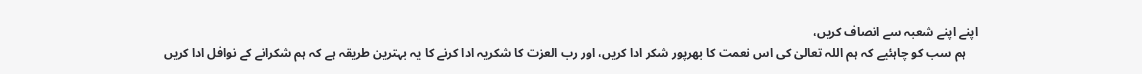اپنے اپنے شعبہ سے انصاف کریں،
    ہم سب کو چاہئیے کہ ہم اللہ تعالیٰ کی اس نعمت کا بھرپور شکر ادا کریں، اور رب العزت کا شکریہ ادا کرنے کا یہ بہترین طریقہ ہے کہ ہم شکرانے کے نوافل ادا کریں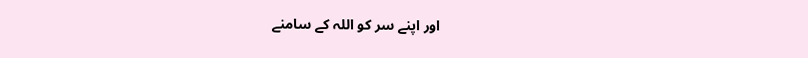اور اپنے سر کو اللہ کے سامنے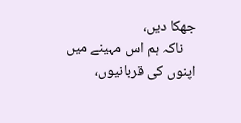جھکا دیں،
    ناکہ ہم اس مہینے میں اپنوں کی قربانیوں،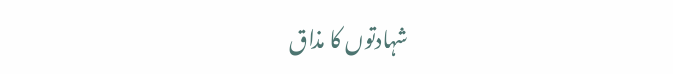شہادتوں کا مذاق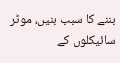بننے کا سبب بنیں، موٹر سائیکلوں کے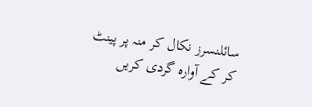سائلنسرز نکال کر منہ پر پینٹ کر کے آوارہ گردی کریں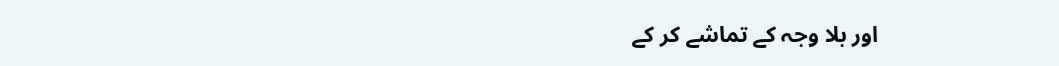اور بلا وجہ کے تماشے کر کے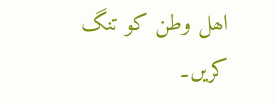اھل وطن کو تنگ کریں۔